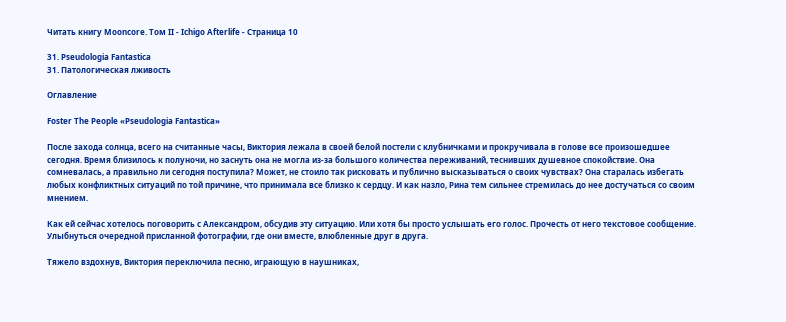Читать книгу Mooncore. Том II - Ichigo Afterlife - Страница 10

31. Pseudologia Fantastica
31. Патологическая лживость

Оглавление

Foster The People «Pseudologia Fantastica»

После захода солнца, всего на считанные часы, Виктория лежала в своей белой постели с клубничками и прокручивала в голове все произошедшее сегодня. Время близилось к полуночи, но заснуть она не могла из-за большого количества переживаний, теснивших душевное спокойствие. Она сомневалась, а правильно ли сегодня поступила? Может, не стоило так рисковать и публично высказываться о своих чувствах? Она старалась избегать любых конфликтных ситуаций по той причине, что принимала все близко к сердцу. И как назло, Рина тем сильнее стремилась до нее достучаться со своим мнением.

Как ей сейчас хотелось поговорить с Александром, обсудив эту ситуацию. Или хотя бы просто услышать его голос. Прочесть от него текстовое сообщение. Улыбнуться очередной присланной фотографии, где они вместе, влюбленные друг в друга.

Тяжело вздохнув, Виктория переключила песню, играющую в наушниках,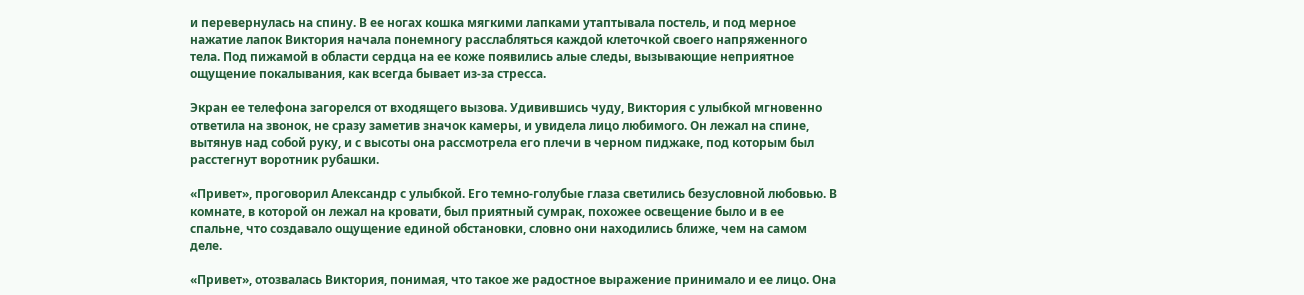и перевернулась на спину. В ее ногах кошка мягкими лапками утаптывала постель, и под мерное нажатие лапок Виктория начала понемногу расслабляться каждой клеточкой своего напряженного тела. Под пижамой в области сердца на ее коже появились алые следы, вызывающие неприятное ощущение покалывания, как всегда бывает из-за стресса.

Экран ее телефона загорелся от входящего вызова. Удивившись чуду, Виктория с улыбкой мгновенно ответила на звонок, не сразу заметив значок камеры, и увидела лицо любимого. Он лежал на спине, вытянув над собой руку, и с высоты она рассмотрела его плечи в черном пиджаке, под которым был расстегнут воротник рубашки.

«Привет», проговорил Александр с улыбкой. Его темно-голубые глаза светились безусловной любовью. В комнате, в которой он лежал на кровати, был приятный сумрак, похожее освещение было и в ее спальне, что создавало ощущение единой обстановки, словно они находились ближе, чем на самом деле.

«Привет», отозвалась Виктория, понимая, что такое же радостное выражение принимало и ее лицо. Она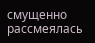смущенно рассмеялась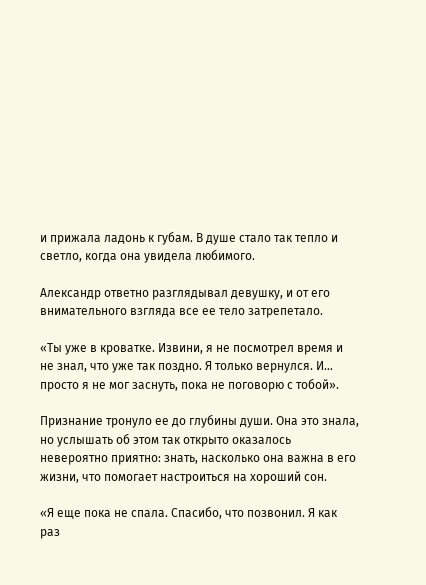и прижала ладонь к губам. В душе стало так тепло и светло, когда она увидела любимого.

Александр ответно разглядывал девушку, и от его внимательного взгляда все ее тело затрепетало.

«Ты уже в кроватке. Извини, я не посмотрел время и не знал, что уже так поздно. Я только вернулся. И… просто я не мог заснуть, пока не поговорю с тобой».

Признание тронуло ее до глубины души. Она это знала, но услышать об этом так открыто оказалось невероятно приятно: знать, насколько она важна в его жизни, что помогает настроиться на хороший сон.

«Я еще пока не спала. Спасибо, что позвонил. Я как раз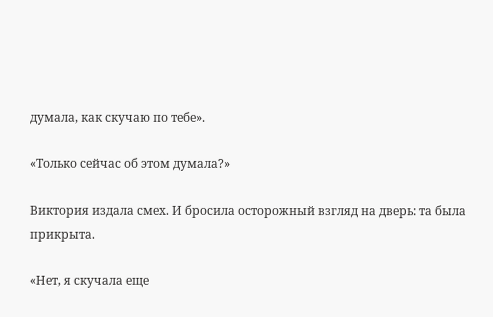думала, как скучаю по тебе».

«Только сейчас об этом думала?»

Виктория издала смех. И бросила осторожный взгляд на дверь: та была прикрыта.

«Нет, я скучала еще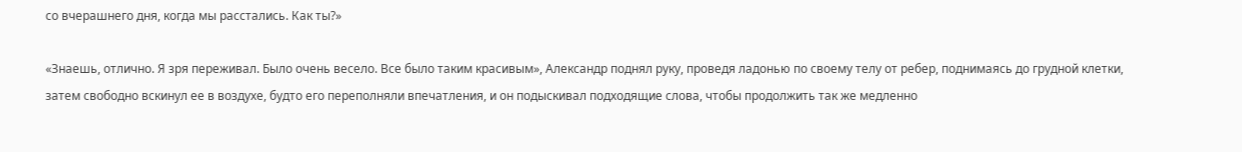со вчерашнего дня, когда мы расстались. Как ты?»

«Знаешь, отлично. Я зря переживал. Было очень весело. Все было таким красивым», Александр поднял руку, проведя ладонью по своему телу от ребер, поднимаясь до грудной клетки, затем свободно вскинул ее в воздухе, будто его переполняли впечатления, и он подыскивал подходящие слова, чтобы продолжить так же медленно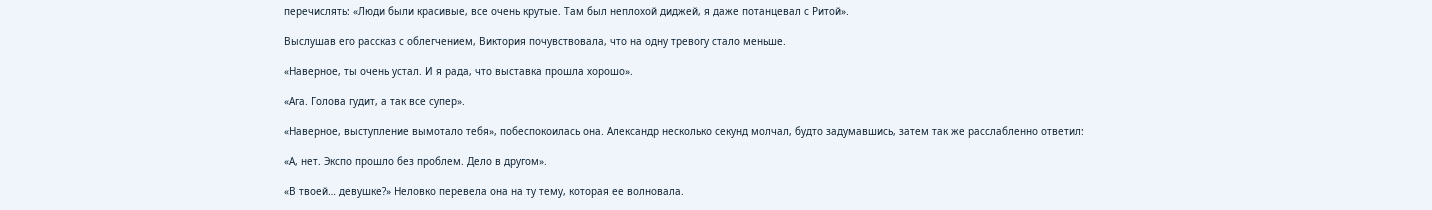перечислять: «Люди были красивые, все очень крутые. Там был неплохой диджей, я даже потанцевал с Ритой».

Выслушав его рассказ с облегчением, Виктория почувствовала, что на одну тревогу стало меньше.

«Наверное, ты очень устал. И я рада, что выставка прошла хорошо».

«Ага. Голова гудит, а так все супер».

«Наверное, выступление вымотало тебя», побеспокоилась она. Александр несколько секунд молчал, будто задумавшись, затем так же расслабленно ответил:

«А, нет. Экспо прошло без проблем. Дело в другом».

«В твоей… девушке?» Неловко перевела она на ту тему, которая ее волновала.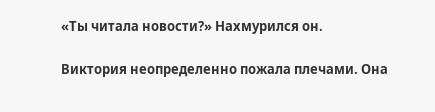«Ты читала новости?» Нахмурился он.

Виктория неопределенно пожала плечами. Она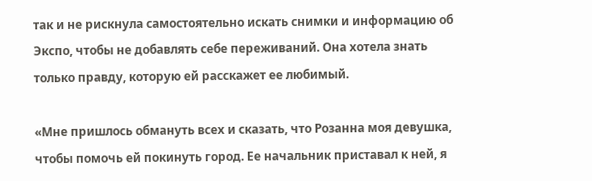так и не рискнула самостоятельно искать снимки и информацию об Экспо, чтобы не добавлять себе переживаний. Она хотела знать только правду, которую ей расскажет ее любимый.

«Мне пришлось обмануть всех и сказать, что Розанна моя девушка, чтобы помочь ей покинуть город. Ее начальник приставал к ней, я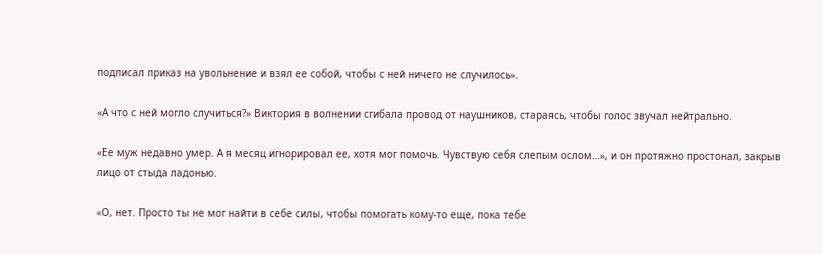подписал приказ на увольнение и взял ее собой, чтобы с ней ничего не случилось».

«А что с ней могло случиться?» Виктория в волнении сгибала провод от наушников, стараясь, чтобы голос звучал нейтрально.

«Ее муж недавно умер. А я месяц игнорировал ее, хотя мог помочь. Чувствую себя слепым ослом…», и он протяжно простонал, закрыв лицо от стыда ладонью.

«О, нет. Просто ты не мог найти в себе силы, чтобы помогать кому-то еще, пока тебе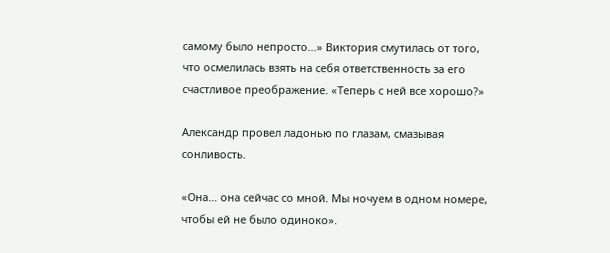самому было непросто…» Виктория смутилась от того, что осмелилась взять на себя ответственность за его счастливое преображение. «Теперь с ней все хорошо?»

Александр провел ладонью по глазам, смазывая сонливость.

«Она… она сейчас со мной. Мы ночуем в одном номере, чтобы ей не было одиноко».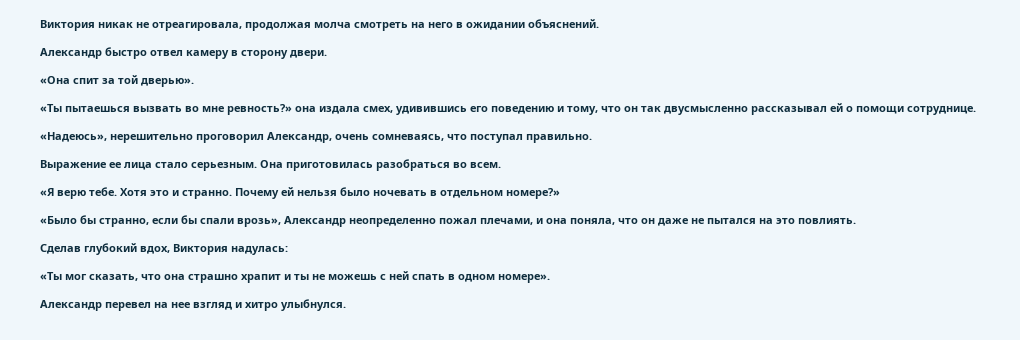Виктория никак не отреагировала, продолжая молча смотреть на него в ожидании объяснений.

Александр быстро отвел камеру в сторону двери.

«Она спит за той дверью».

«Ты пытаешься вызвать во мне ревность?» она издала смех, удивившись его поведению и тому, что он так двусмысленно рассказывал ей о помощи сотруднице.

«Надеюсь», нерешительно проговорил Александр, очень сомневаясь, что поступал правильно.

Выражение ее лица стало серьезным. Она приготовилась разобраться во всем.

«Я верю тебе. Хотя это и странно. Почему ей нельзя было ночевать в отдельном номере?»

«Было бы странно, если бы спали врозь», Александр неопределенно пожал плечами, и она поняла, что он даже не пытался на это повлиять.

Сделав глубокий вдох, Виктория надулась:

«Ты мог сказать, что она страшно храпит и ты не можешь с ней спать в одном номере».

Александр перевел на нее взгляд и хитро улыбнулся.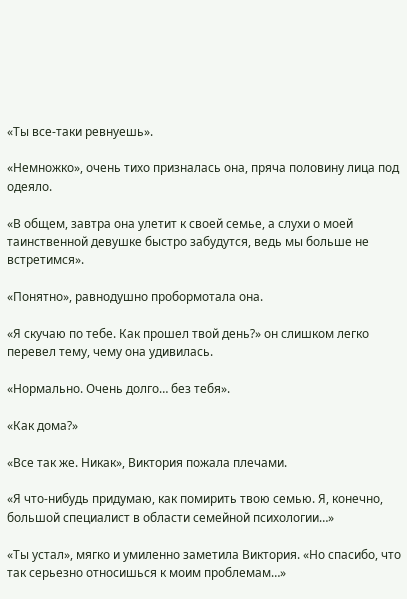«Ты все-таки ревнуешь».

«Немножко», очень тихо призналась она, пряча половину лица под одеяло.

«В общем, завтра она улетит к своей семье, а слухи о моей таинственной девушке быстро забудутся, ведь мы больше не встретимся».

«Понятно», равнодушно пробормотала она.

«Я скучаю по тебе. Как прошел твой день?» он слишком легко перевел тему, чему она удивилась.

«Нормально. Очень долго… без тебя».

«Как дома?»

«Все так же. Никак», Виктория пожала плечами.

«Я что-нибудь придумаю, как помирить твою семью. Я, конечно, большой специалист в области семейной психологии…»

«Ты устал», мягко и умиленно заметила Виктория. «Но спасибо, что так серьезно относишься к моим проблемам…»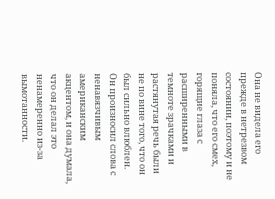Она не видела его прежде в нетрезвом состоянии, поэтому и не поняла, что его смех, горящие глаза с расширенными в темноте зрачками и растянутая речь были не по вине того, что он был сильно влюблен. Он произносил слова с ненавязчивым американским акцентом, и она думала, что он делал это ненамеренно из-за вымотанности.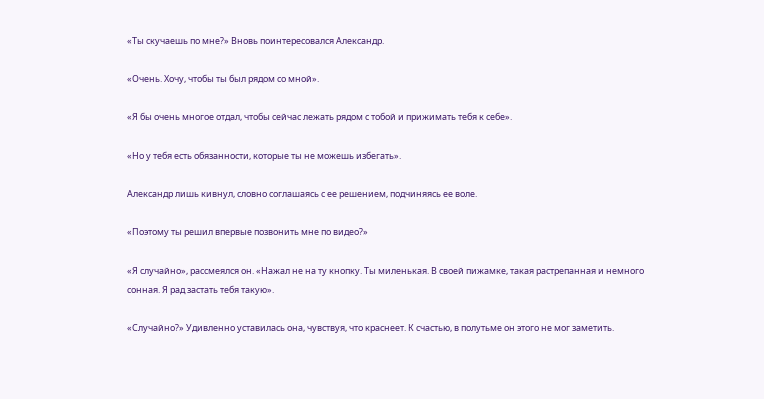«Ты скучаешь по мне?» Вновь поинтересовался Александр.

«Очень. Хочу, чтобы ты был рядом со мной».

«Я бы очень многое отдал, чтобы сейчас лежать рядом с тобой и прижимать тебя к себе».

«Но у тебя есть обязанности, которые ты не можешь избегать».

Александр лишь кивнул, словно соглашаясь с ее решением, подчиняясь ее воле.

«Поэтому ты решил впервые позвонить мне по видео?»

«Я случайно», рассмеялся он. «Нажал не на ту кнопку. Ты миленькая. В своей пижамке, такая растрепанная и немного сонная. Я рад застать тебя такую».

«Случайно?» Удивленно уставилась она, чувствуя, что краснеет. К счастью, в полутьме он этого не мог заметить.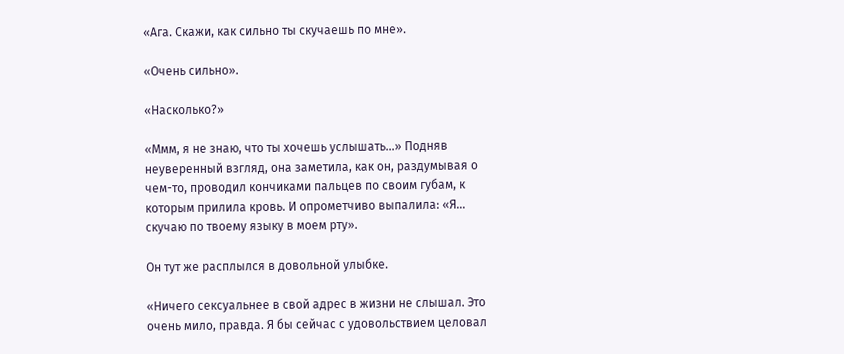«Ага. Скажи, как сильно ты скучаешь по мне».

«Очень сильно».

«Насколько?»

«Ммм, я не знаю, что ты хочешь услышать…» Подняв неуверенный взгляд, она заметила, как он, раздумывая о чем-то, проводил кончиками пальцев по своим губам, к которым прилила кровь. И опрометчиво выпалила: «Я… скучаю по твоему языку в моем рту».

Он тут же расплылся в довольной улыбке.

«Ничего сексуальнее в свой адрес в жизни не слышал. Это очень мило, правда. Я бы сейчас с удовольствием целовал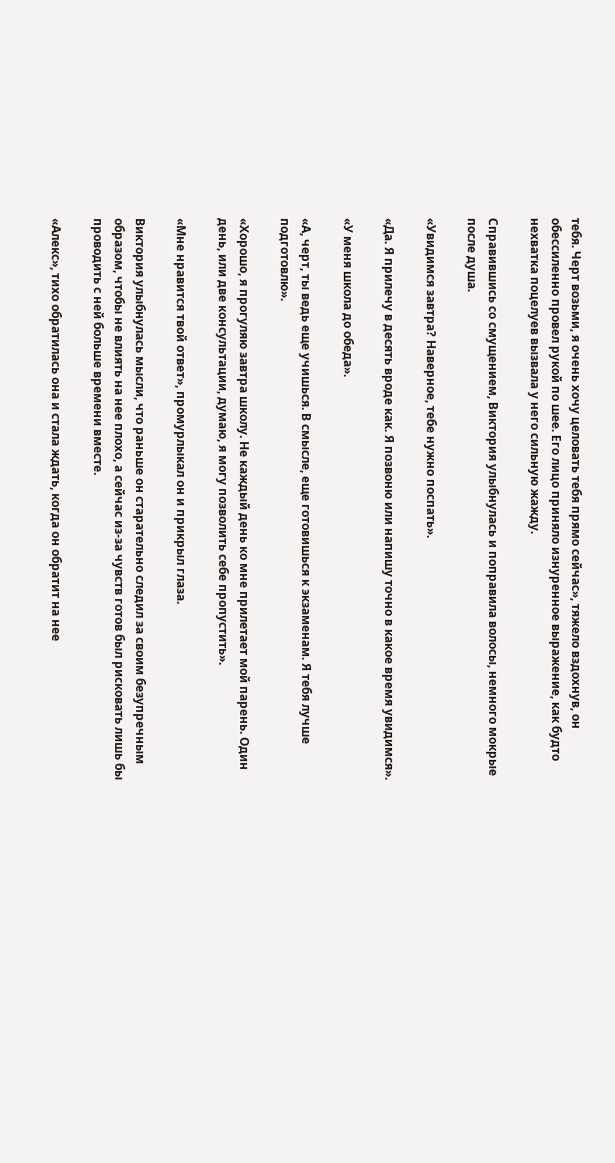тебя. Черт возьми, я очень хочу целовать тебя прямо сейчас», тяжело вздохнув, он обессиленно провел рукой по шее. Его лицо приняло изнуренное выражение, как будто нехватка поцелуев вызвала у него сильную жажду.

Справившись со смущением, Виктория улыбнулась и поправила волосы, немного мокрые после душа.

«Увидимся завтра? Наверное, тебе нужно поспать».

«Да. Я прилечу в десять вроде как. Я позвоню или напишу точно в какое время увидимся».

«У меня школа до обеда».

«А, черт, ты ведь еще учишься. В смысле, еще готовишься к экзаменам. Я тебя лучше подготовлю».

«Хорошо, я прогуляю завтра школу. Не каждый день ко мне прилетает мой парень. Один день, или две консультации, думаю, я могу позволить себе пропустить».

«Мне нравится твой ответ», промурлыкал он и прикрыл глаза.

Виктория улыбнулась мысли, что раньше он старательно следил за своим безупречным образом, чтобы не влиять на нее плохо, а сейчас из-за чувств готов был рисковать лишь бы проводить с ней больше времени вместе.

«Алекс», тихо обратилась она и стала ждать, когда он обратит на нее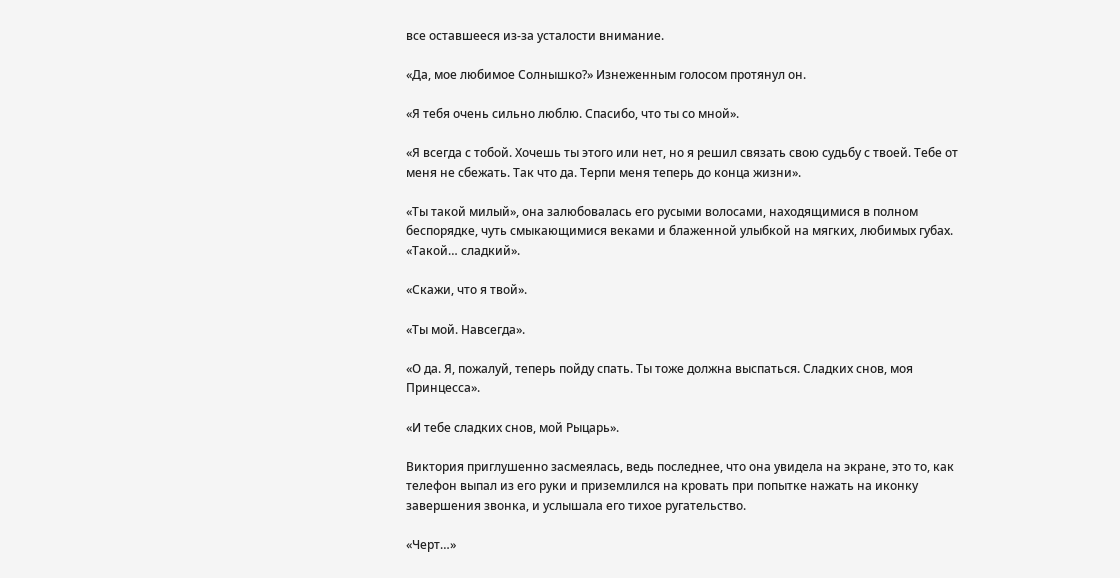все оставшееся из-за усталости внимание.

«Да, мое любимое Солнышко?» Изнеженным голосом протянул он.

«Я тебя очень сильно люблю. Спасибо, что ты со мной».

«Я всегда с тобой. Хочешь ты этого или нет, но я решил связать свою судьбу с твоей. Тебе от меня не сбежать. Так что да. Терпи меня теперь до конца жизни».

«Ты такой милый», она залюбовалась его русыми волосами, находящимися в полном беспорядке, чуть смыкающимися веками и блаженной улыбкой на мягких, любимых губах. «Такой… сладкий».

«Скажи, что я твой».

«Ты мой. Навсегда».

«О да. Я, пожалуй, теперь пойду спать. Ты тоже должна выспаться. Сладких снов, моя Принцесса».

«И тебе сладких снов, мой Рыцарь».

Виктория приглушенно засмеялась, ведь последнее, что она увидела на экране, это то, как телефон выпал из его руки и приземлился на кровать при попытке нажать на иконку завершения звонка, и услышала его тихое ругательство.

«Черт…»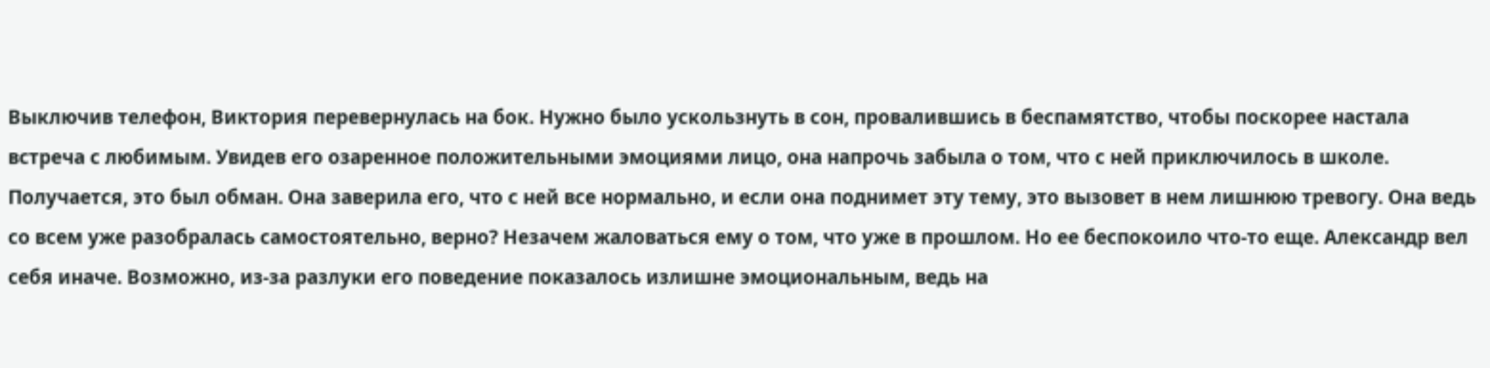Выключив телефон, Виктория перевернулась на бок. Нужно было ускользнуть в сон, провалившись в беспамятство, чтобы поскорее настала встреча с любимым. Увидев его озаренное положительными эмоциями лицо, она напрочь забыла о том, что с ней приключилось в школе. Получается, это был обман. Она заверила его, что с ней все нормально, и если она поднимет эту тему, это вызовет в нем лишнюю тревогу. Она ведь со всем уже разобралась самостоятельно, верно? Незачем жаловаться ему о том, что уже в прошлом. Но ее беспокоило что-то еще. Александр вел себя иначе. Возможно, из-за разлуки его поведение показалось излишне эмоциональным, ведь на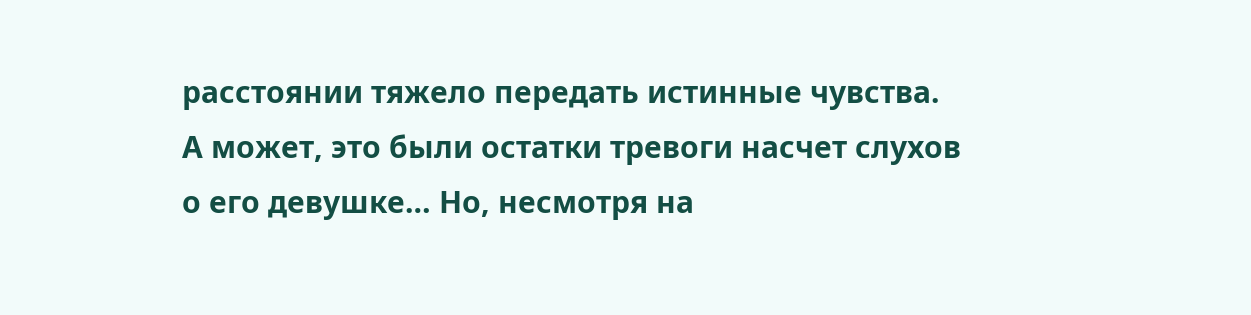расстоянии тяжело передать истинные чувства. А может, это были остатки тревоги насчет слухов о его девушке… Но, несмотря на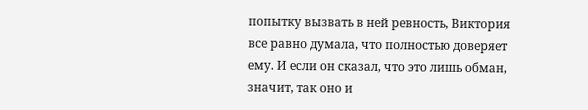попытку вызвать в ней ревность, Виктория все равно думала, что полностью доверяет ему. И если он сказал, что это лишь обман, значит, так оно и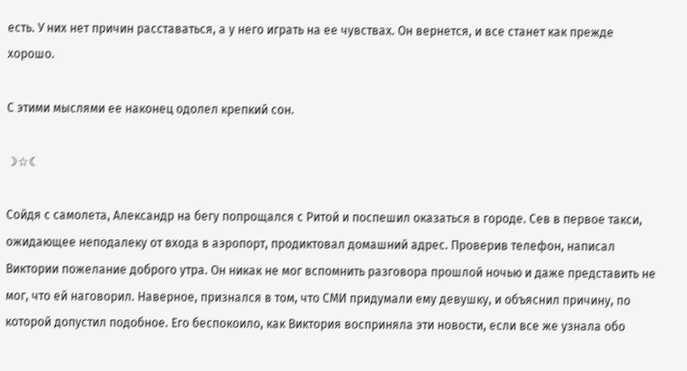есть. У них нет причин расставаться, а у него играть на ее чувствах. Он вернется, и все станет как прежде хорошо.

С этими мыслями ее наконец одолел крепкий сон.

☽☆☾

Сойдя с самолета, Александр на бегу попрощался с Ритой и поспешил оказаться в городе. Сев в первое такси, ожидающее неподалеку от входа в аэропорт, продиктовал домашний адрес. Проверив телефон, написал Виктории пожелание доброго утра. Он никак не мог вспомнить разговора прошлой ночью и даже представить не мог, что ей наговорил. Наверное, признался в том, что СМИ придумали ему девушку, и объяснил причину, по которой допустил подобное. Его беспокоило, как Виктория восприняла эти новости, если все же узнала обо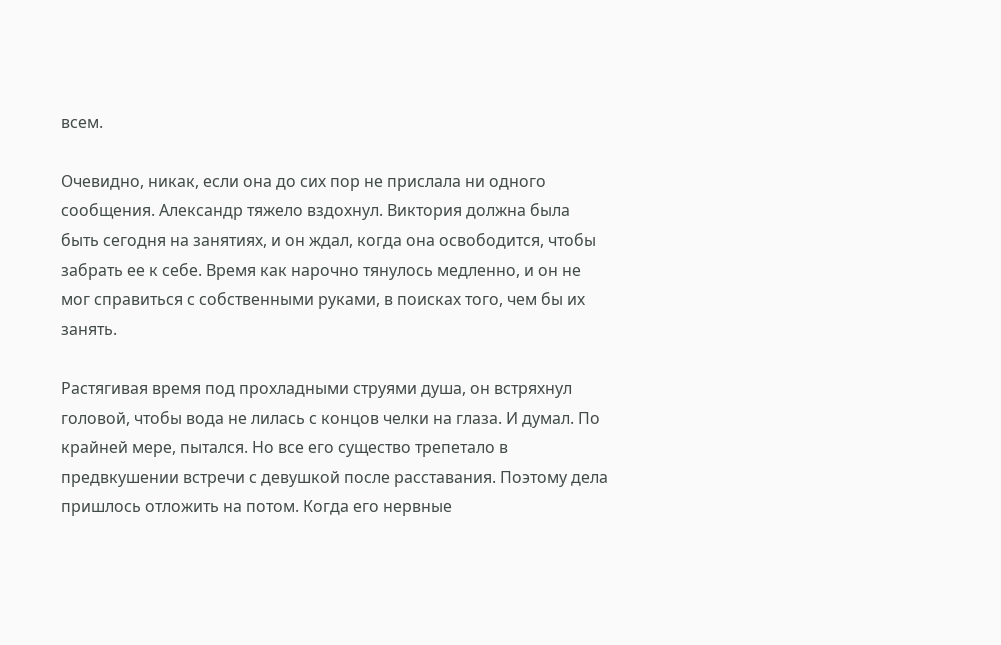всем.

Очевидно, никак, если она до сих пор не прислала ни одного сообщения. Александр тяжело вздохнул. Виктория должна была быть сегодня на занятиях, и он ждал, когда она освободится, чтобы забрать ее к себе. Время как нарочно тянулось медленно, и он не мог справиться с собственными руками, в поисках того, чем бы их занять.

Растягивая время под прохладными струями душа, он встряхнул головой, чтобы вода не лилась с концов челки на глаза. И думал. По крайней мере, пытался. Но все его существо трепетало в предвкушении встречи с девушкой после расставания. Поэтому дела пришлось отложить на потом. Когда его нервные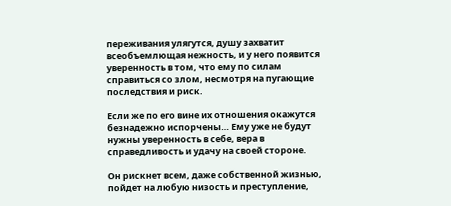переживания улягутся, душу захватит всеобъемлющая нежность, и у него появится уверенность в том, что ему по силам справиться со злом, несмотря на пугающие последствия и риск.

Если же по его вине их отношения окажутся безнадежно испорчены… Ему уже не будут нужны уверенность в себе, вера в справедливость и удачу на своей стороне.

Он рискнет всем, даже собственной жизнью, пойдет на любую низость и преступление,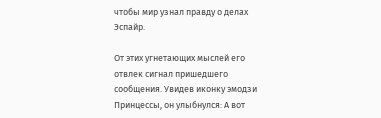чтобы мир узнал правду о делах Эспайр.

От этих угнетающих мыслей его отвлек сигнал пришедшего сообщения. Увидев иконку эмодзи Принцессы, он улыбнулся: А вот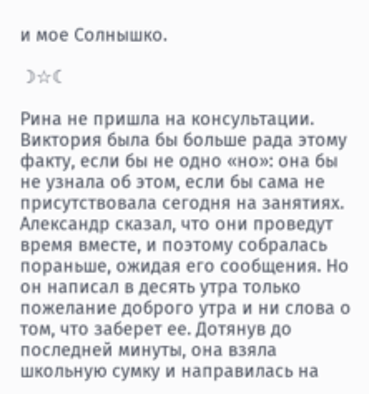и мое Солнышко.

☽☆☾

Рина не пришла на консультации. Виктория была бы больше рада этому факту, если бы не одно «но»: она бы не узнала об этом, если бы сама не присутствовала сегодня на занятиях. Александр сказал, что они проведут время вместе, и поэтому собралась пораньше, ожидая его сообщения. Но он написал в десять утра только пожелание доброго утра и ни слова о том, что заберет ее. Дотянув до последней минуты, она взяла школьную сумку и направилась на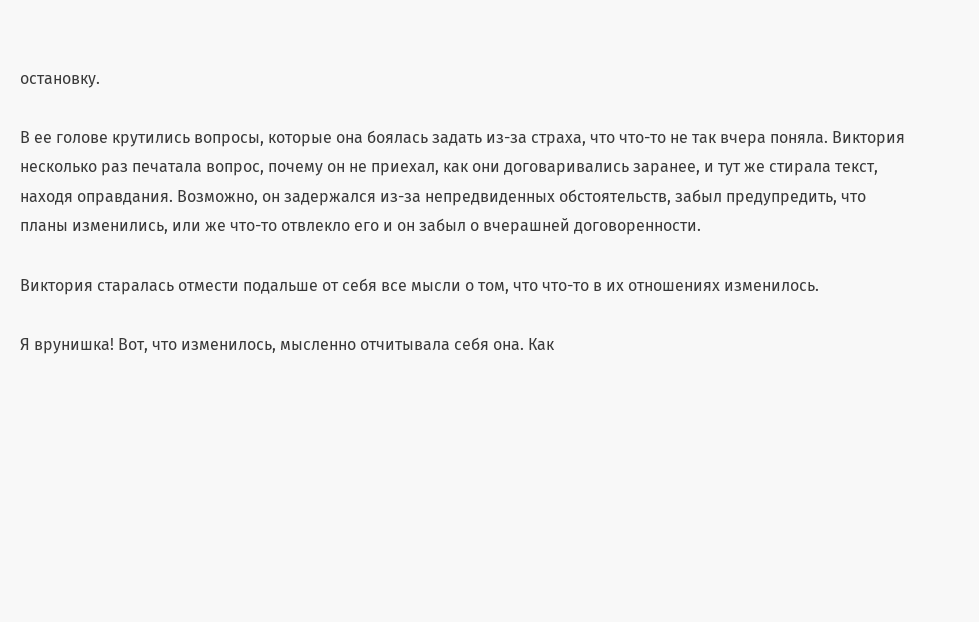остановку.

В ее голове крутились вопросы, которые она боялась задать из-за страха, что что-то не так вчера поняла. Виктория несколько раз печатала вопрос, почему он не приехал, как они договаривались заранее, и тут же стирала текст, находя оправдания. Возможно, он задержался из-за непредвиденных обстоятельств, забыл предупредить, что планы изменились, или же что-то отвлекло его и он забыл о вчерашней договоренности.

Виктория старалась отмести подальше от себя все мысли о том, что что-то в их отношениях изменилось.

Я врунишка! Вот, что изменилось, мысленно отчитывала себя она. Как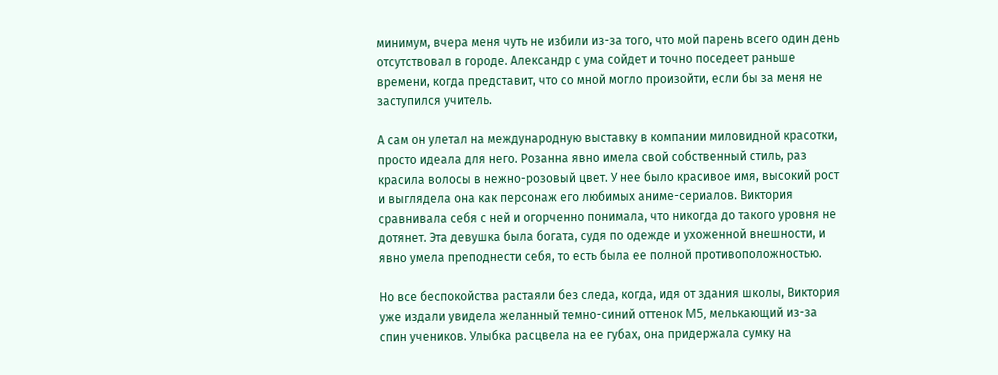минимум, вчера меня чуть не избили из-за того, что мой парень всего один день отсутствовал в городе. Александр с ума сойдет и точно поседеет раньше времени, когда представит, что со мной могло произойти, если бы за меня не заступился учитель.

А сам он улетал на международную выставку в компании миловидной красотки, просто идеала для него. Розанна явно имела свой собственный стиль, раз красила волосы в нежно-розовый цвет. У нее было красивое имя, высокий рост и выглядела она как персонаж его любимых аниме-сериалов. Виктория сравнивала себя с ней и огорченно понимала, что никогда до такого уровня не дотянет. Эта девушка была богата, судя по одежде и ухоженной внешности, и явно умела преподнести себя, то есть была ее полной противоположностью.

Но все беспокойства растаяли без следа, когда, идя от здания школы, Виктория уже издали увидела желанный темно-синий оттенок M5, мелькающий из-за спин учеников. Улыбка расцвела на ее губах, она придержала сумку на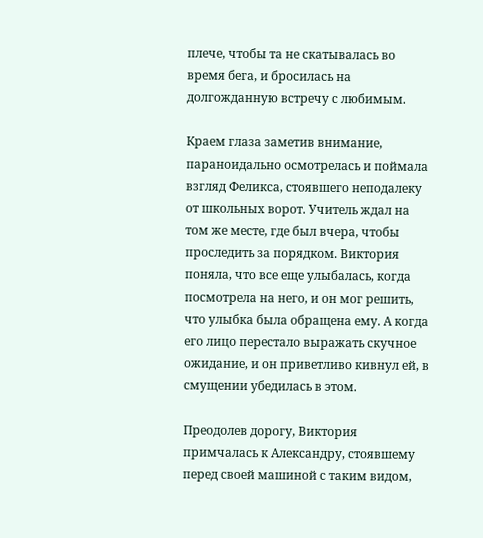плече, чтобы та не скатывалась во время бега, и бросилась на долгожданную встречу с любимым.

Краем глаза заметив внимание, параноидально осмотрелась и поймала взгляд Феликса, стоявшего неподалеку от школьных ворот. Учитель ждал на том же месте, где был вчера, чтобы проследить за порядком. Виктория поняла, что все еще улыбалась, когда посмотрела на него, и он мог решить, что улыбка была обращена ему. А когда его лицо перестало выражать скучное ожидание, и он приветливо кивнул ей, в смущении убедилась в этом.

Преодолев дорогу, Виктория примчалась к Александру, стоявшему перед своей машиной с таким видом,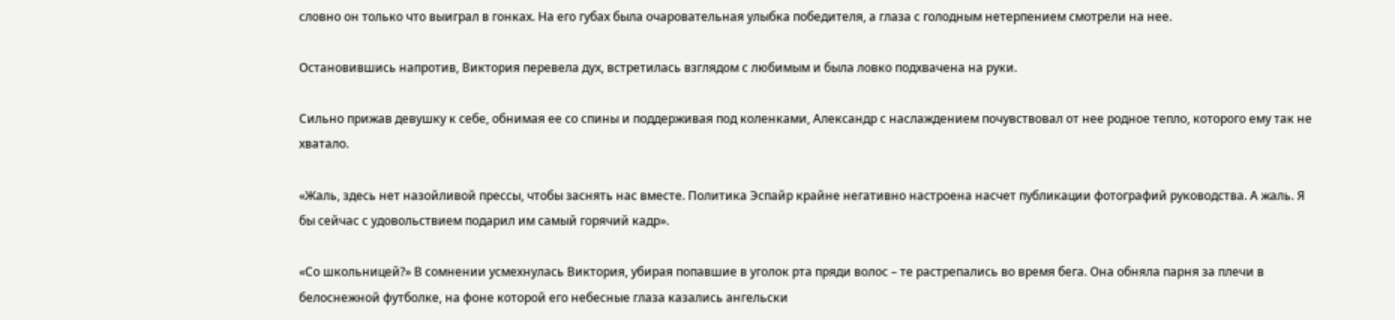словно он только что выиграл в гонках. На его губах была очаровательная улыбка победителя, а глаза с голодным нетерпением смотрели на нее.

Остановившись напротив, Виктория перевела дух, встретилась взглядом с любимым и была ловко подхвачена на руки.

Сильно прижав девушку к себе, обнимая ее со спины и поддерживая под коленками, Александр с наслаждением почувствовал от нее родное тепло, которого ему так не хватало.

«Жаль, здесь нет назойливой прессы, чтобы заснять нас вместе. Политика Эспайр крайне негативно настроена насчет публикации фотографий руководства. А жаль. Я бы сейчас с удовольствием подарил им самый горячий кадр».

«Со школьницей?» В сомнении усмехнулась Виктория, убирая попавшие в уголок рта пряди волос – те растрепались во время бега. Она обняла парня за плечи в белоснежной футболке, на фоне которой его небесные глаза казались ангельски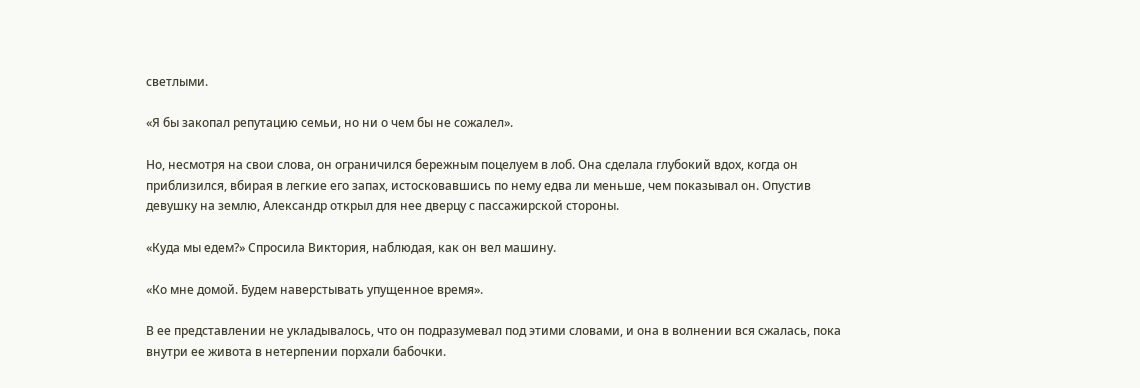светлыми.

«Я бы закопал репутацию семьи, но ни о чем бы не сожалел».

Но, несмотря на свои слова, он ограничился бережным поцелуем в лоб. Она сделала глубокий вдох, когда он приблизился, вбирая в легкие его запах, истосковавшись по нему едва ли меньше, чем показывал он. Опустив девушку на землю, Александр открыл для нее дверцу с пассажирской стороны.

«Куда мы едем?» Спросила Виктория, наблюдая, как он вел машину.

«Ко мне домой. Будем наверстывать упущенное время».

В ее представлении не укладывалось, что он подразумевал под этими словами, и она в волнении вся сжалась, пока внутри ее живота в нетерпении порхали бабочки.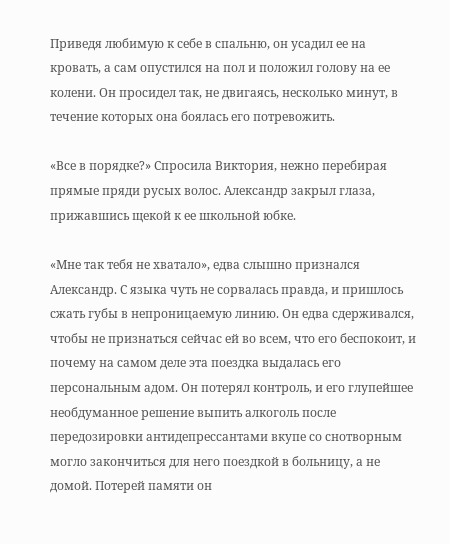Приведя любимую к себе в спальню, он усадил ее на кровать, а сам опустился на пол и положил голову на ее колени. Он просидел так, не двигаясь, несколько минут, в течение которых она боялась его потревожить.

«Все в порядке?» Спросила Виктория, нежно перебирая прямые пряди русых волос. Александр закрыл глаза, прижавшись щекой к ее школьной юбке.

«Мне так тебя не хватало», едва слышно признался Александр. С языка чуть не сорвалась правда, и пришлось сжать губы в непроницаемую линию. Он едва сдерживался, чтобы не признаться сейчас ей во всем, что его беспокоит, и почему на самом деле эта поездка выдалась его персональным адом. Он потерял контроль, и его глупейшее необдуманное решение выпить алкоголь после передозировки антидепрессантами вкупе со снотворным могло закончиться для него поездкой в больницу, а не домой. Потерей памяти он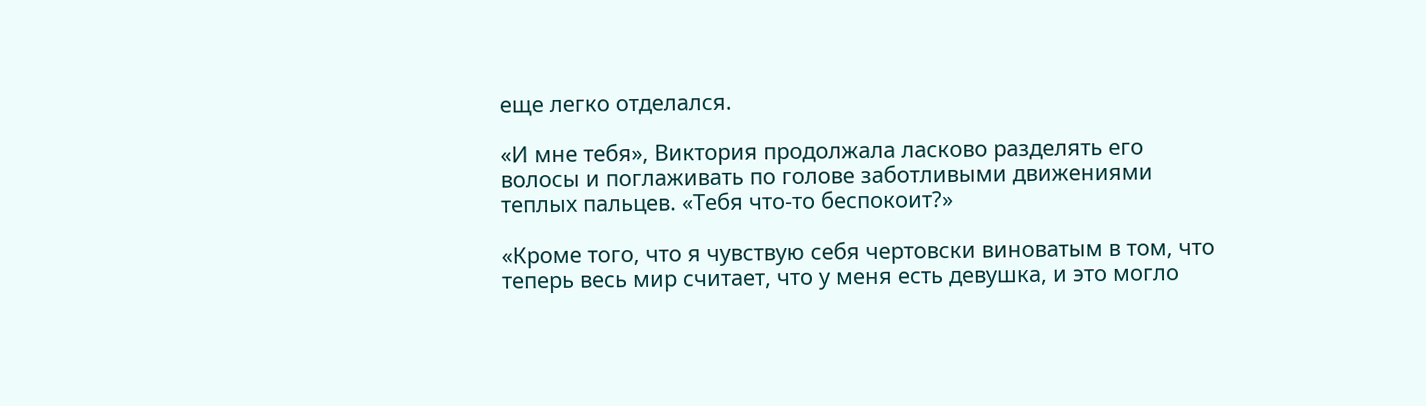еще легко отделался.

«И мне тебя», Виктория продолжала ласково разделять его волосы и поглаживать по голове заботливыми движениями теплых пальцев. «Тебя что-то беспокоит?»

«Кроме того, что я чувствую себя чертовски виноватым в том, что теперь весь мир считает, что у меня есть девушка, и это могло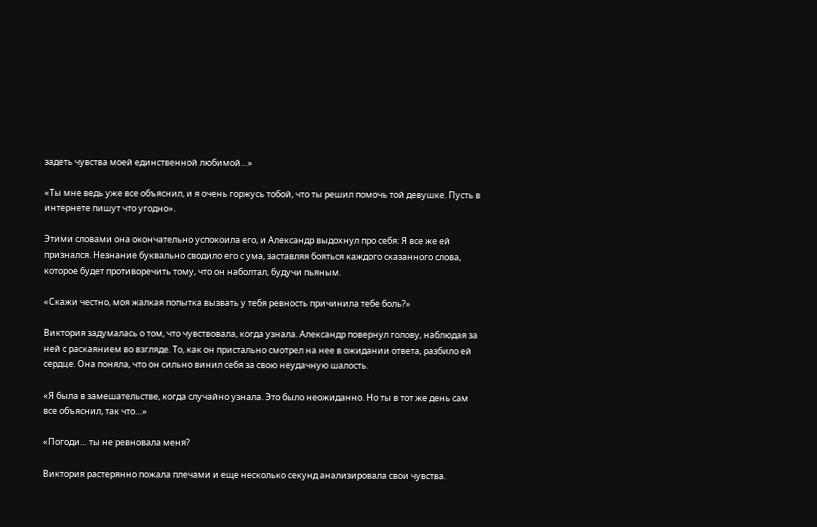задеть чувства моей единственной любимой…»

«Ты мне ведь уже все объяснил, и я очень горжусь тобой, что ты решил помочь той девушке. Пусть в интернете пишут что угодно».

Этими словами она окончательно успокоила его, и Александр выдохнул про себя: Я все же ей признался. Незнание буквально сводило его с ума, заставляя бояться каждого сказанного слова, которое будет противоречить тому, что он наболтал, будучи пьяным.

«Скажи честно, моя жалкая попытка вызвать у тебя ревность причинила тебе боль?»

Виктория задумалась о том, что чувствовала, когда узнала. Александр повернул голову, наблюдая за ней с раскаянием во взгляде. То, как он пристально смотрел на нее в ожидании ответа, разбило ей сердце. Она поняла, что он сильно винил себя за свою неудачную шалость.

«Я была в замешательстве, когда случайно узнала. Это было неожиданно. Но ты в тот же день сам все объяснил, так что…»

«Погоди… ты не ревновала меня?

Виктория растерянно пожала плечами и еще несколько секунд анализировала свои чувства.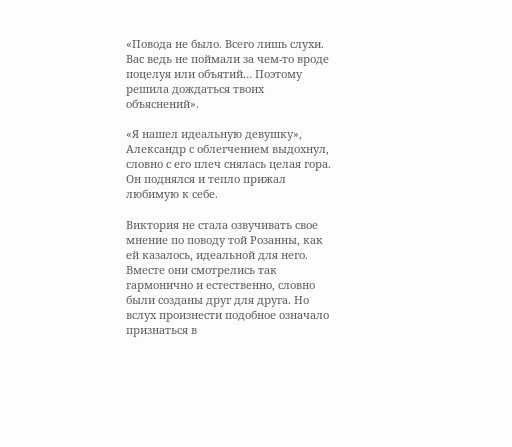«Повода не было. Всего лишь слухи. Вас ведь не поймали за чем-то вроде поцелуя или объятий… Поэтому решила дождаться твоих объяснений».

«Я нашел идеальную девушку», Александр с облегчением выдохнул, словно с его плеч снялась целая гора. Он поднялся и тепло прижал любимую к себе.

Виктория не стала озвучивать свое мнение по поводу той Розанны, как ей казалось, идеальной для него. Вместе они смотрелись так гармонично и естественно, словно были созданы друг для друга. Но вслух произнести подобное означало признаться в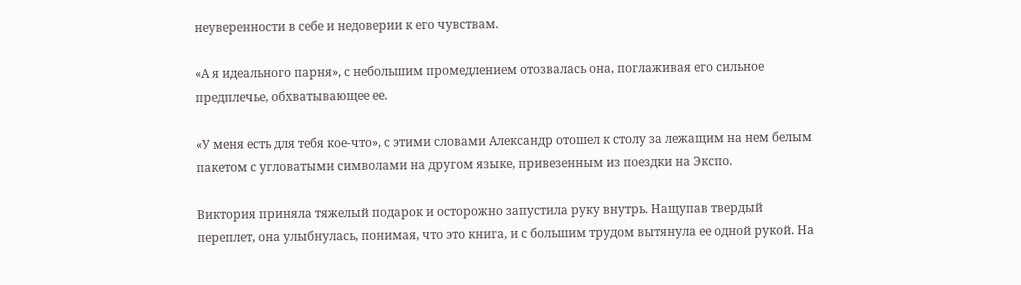неуверенности в себе и недоверии к его чувствам.

«А я идеального парня», с небольшим промедлением отозвалась она, поглаживая его сильное предплечье, обхватывающее ее.

«У меня есть для тебя кое-что», с этими словами Александр отошел к столу за лежащим на нем белым пакетом с угловатыми символами на другом языке, привезенным из поездки на Экспо.

Виктория приняла тяжелый подарок и осторожно запустила руку внутрь. Нащупав твердый переплет, она улыбнулась, понимая, что это книга, и с большим трудом вытянула ее одной рукой. На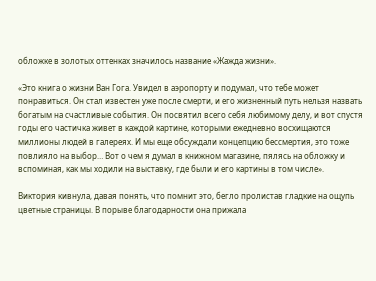обложке в золотых оттенках значилось название «Жажда жизни».

«Это книга о жизни Ван Гога. Увидел в аэропорту и подумал, что тебе может понравиться. Он стал известен уже после смерти, и его жизненный путь нельзя назвать богатым на счастливые события. Он посвятил всего себя любимому делу, и вот спустя годы его частичка живет в каждой картине, которыми ежедневно восхищаются миллионы людей в галереях. И мы еще обсуждали концепцию бессмертия, это тоже повлияло на выбор… Вот о чем я думал в книжном магазине, пялясь на обложку и вспоминая, как мы ходили на выставку, где были и его картины в том числе».

Виктория кивнула, давая понять, что помнит это, бегло пролистав гладкие на ощупь цветные страницы. В порыве благодарности она прижала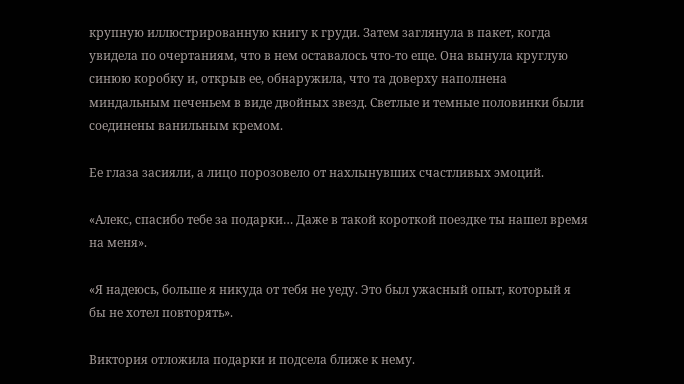крупную иллюстрированную книгу к груди. Затем заглянула в пакет, когда увидела по очертаниям, что в нем оставалось что-то еще. Она вынула круглую синюю коробку и, открыв ее, обнаружила, что та доверху наполнена миндальным печеньем в виде двойных звезд. Светлые и темные половинки были соединены ванильным кремом.

Ее глаза засияли, а лицо порозовело от нахлынувших счастливых эмоций.

«Алекс, спасибо тебе за подарки… Даже в такой короткой поездке ты нашел время на меня».

«Я надеюсь, больше я никуда от тебя не уеду. Это был ужасный опыт, который я бы не хотел повторять».

Виктория отложила подарки и подсела ближе к нему.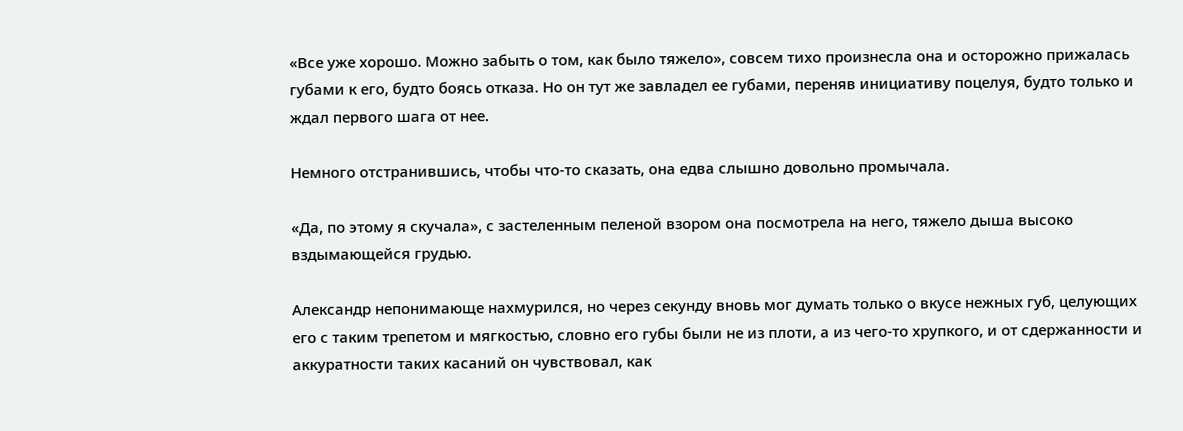«Все уже хорошо. Можно забыть о том, как было тяжело», совсем тихо произнесла она и осторожно прижалась губами к его, будто боясь отказа. Но он тут же завладел ее губами, переняв инициативу поцелуя, будто только и ждал первого шага от нее.

Немного отстранившись, чтобы что-то сказать, она едва слышно довольно промычала.

«Да, по этому я скучала», с застеленным пеленой взором она посмотрела на него, тяжело дыша высоко вздымающейся грудью.

Александр непонимающе нахмурился, но через секунду вновь мог думать только о вкусе нежных губ, целующих его с таким трепетом и мягкостью, словно его губы были не из плоти, а из чего-то хрупкого, и от сдержанности и аккуратности таких касаний он чувствовал, как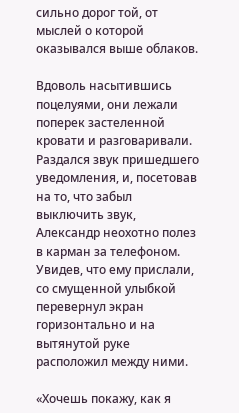сильно дорог той, от мыслей о которой оказывался выше облаков.

Вдоволь насытившись поцелуями, они лежали поперек застеленной кровати и разговаривали. Раздался звук пришедшего уведомления, и, посетовав на то, что забыл выключить звук, Александр неохотно полез в карман за телефоном. Увидев, что ему прислали, со смущенной улыбкой перевернул экран горизонтально и на вытянутой руке расположил между ними.

«Хочешь покажу, как я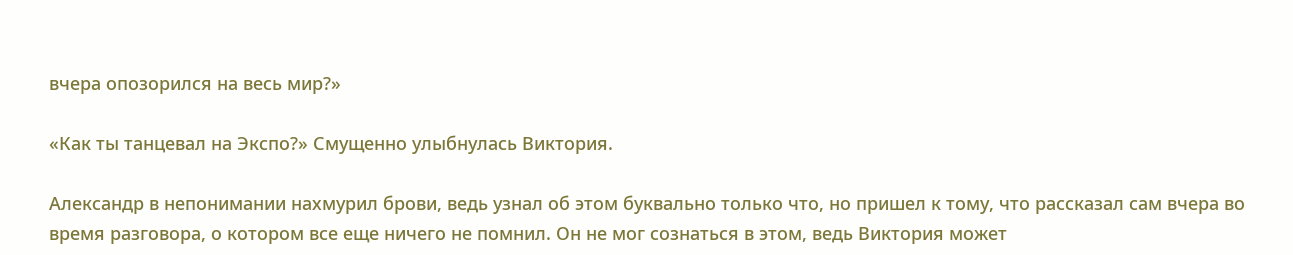вчера опозорился на весь мир?»

«Как ты танцевал на Экспо?» Смущенно улыбнулась Виктория.

Александр в непонимании нахмурил брови, ведь узнал об этом буквально только что, но пришел к тому, что рассказал сам вчера во время разговора, о котором все еще ничего не помнил. Он не мог сознаться в этом, ведь Виктория может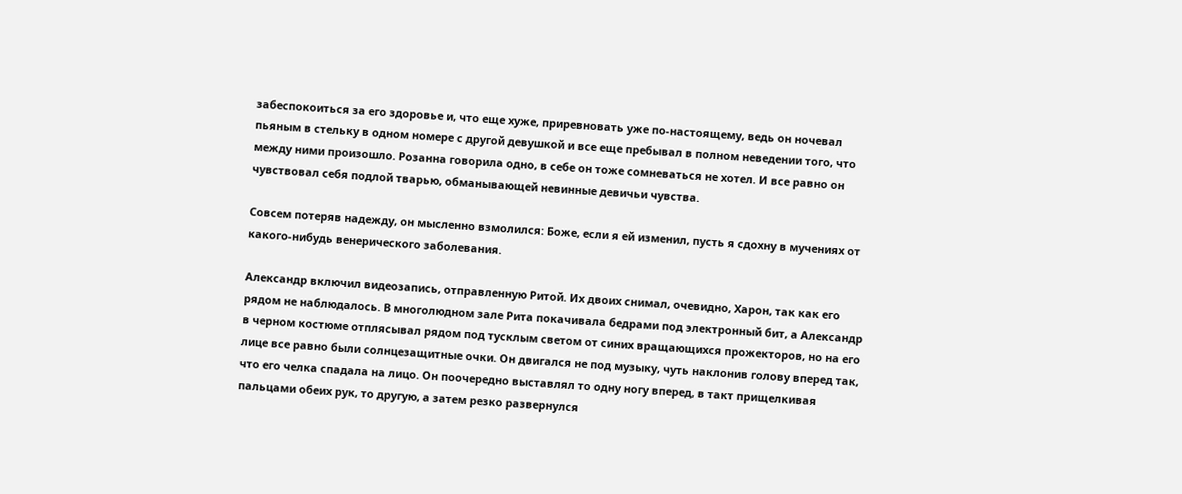забеспокоиться за его здоровье и, что еще хуже, приревновать уже по-настоящему, ведь он ночевал пьяным в стельку в одном номере с другой девушкой и все еще пребывал в полном неведении того, что между ними произошло. Розанна говорила одно, в себе он тоже сомневаться не хотел. И все равно он чувствовал себя подлой тварью, обманывающей невинные девичьи чувства.

Совсем потеряв надежду, он мысленно взмолился: Боже, если я ей изменил, пусть я сдохну в мучениях от какого-нибудь венерического заболевания.

Александр включил видеозапись, отправленную Ритой. Их двоих снимал, очевидно, Харон, так как его рядом не наблюдалось. В многолюдном зале Рита покачивала бедрами под электронный бит, а Александр в черном костюме отплясывал рядом под тусклым светом от синих вращающихся прожекторов, но на его лице все равно были солнцезащитные очки. Он двигался не под музыку, чуть наклонив голову вперед так, что его челка спадала на лицо. Он поочередно выставлял то одну ногу вперед, в такт прищелкивая пальцами обеих рук, то другую, а затем резко развернулся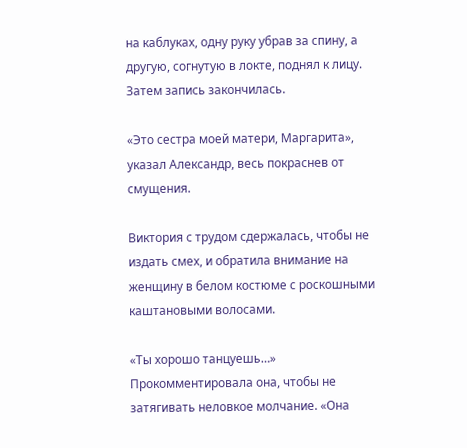на каблуках, одну руку убрав за спину, а другую, согнутую в локте, поднял к лицу. Затем запись закончилась.

«Это сестра моей матери, Маргарита», указал Александр, весь покраснев от смущения.

Виктория с трудом сдержалась, чтобы не издать смех, и обратила внимание на женщину в белом костюме с роскошными каштановыми волосами.

«Ты хорошо танцуешь…» Прокомментировала она, чтобы не затягивать неловкое молчание. «Она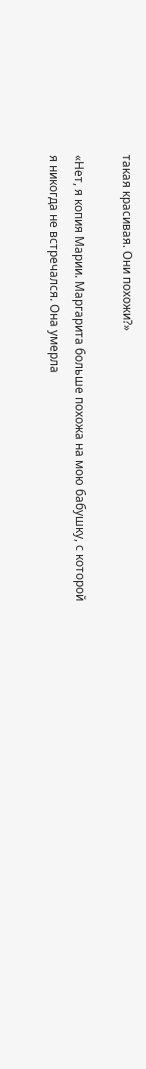такая красивая. Они похожи?»

«Нет, я копия Марии. Маргарита больше похожа на мою бабушку, с которой я никогда не встречался. Она умерла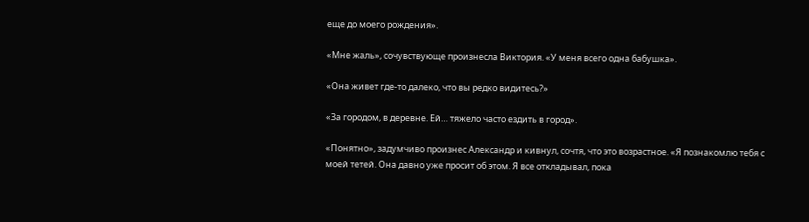еще до моего рождения».

«Мне жаль», сочувствующе произнесла Виктория. «У меня всего одна бабушка».

«Она живет где-то далеко, что вы редко видитесь?»

«За городом, в деревне. Ей… тяжело часто ездить в город».

«Понятно», задумчиво произнес Александр и кивнул, сочтя, что это возрастное. «Я познакомлю тебя с моей тетей. Она давно уже просит об этом. Я все откладывал, пока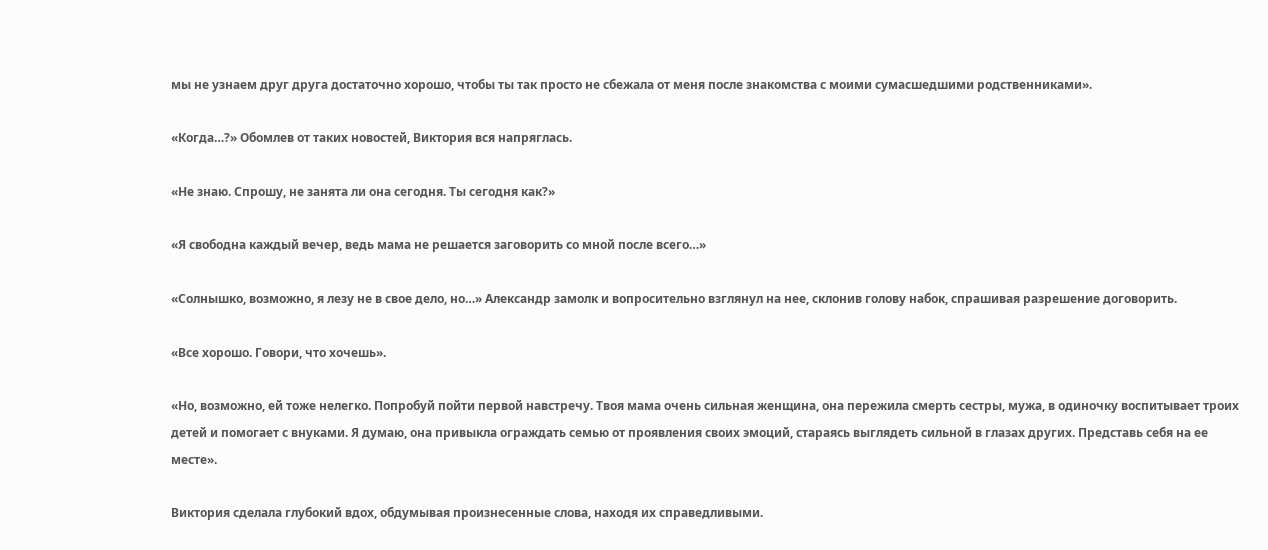мы не узнаем друг друга достаточно хорошо, чтобы ты так просто не сбежала от меня после знакомства с моими сумасшедшими родственниками».

«Когда…?» Обомлев от таких новостей, Виктория вся напряглась.

«Не знаю. Спрошу, не занята ли она сегодня. Ты сегодня как?»

«Я свободна каждый вечер, ведь мама не решается заговорить со мной после всего…»

«Солнышко, возможно, я лезу не в свое дело, но…» Александр замолк и вопросительно взглянул на нее, склонив голову набок, спрашивая разрешение договорить.

«Все хорошо. Говори, что хочешь».

«Но, возможно, ей тоже нелегко. Попробуй пойти первой навстречу. Твоя мама очень сильная женщина, она пережила смерть сестры, мужа, в одиночку воспитывает троих детей и помогает с внуками. Я думаю, она привыкла ограждать семью от проявления своих эмоций, стараясь выглядеть сильной в глазах других. Представь себя на ее месте».

Виктория сделала глубокий вдох, обдумывая произнесенные слова, находя их справедливыми.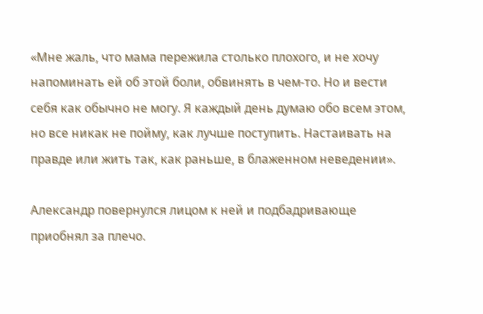«Мне жаль, что мама пережила столько плохого, и не хочу напоминать ей об этой боли, обвинять в чем-то. Но и вести себя как обычно не могу. Я каждый день думаю обо всем этом, но все никак не пойму, как лучше поступить. Настаивать на правде или жить так, как раньше, в блаженном неведении».

Александр повернулся лицом к ней и подбадривающе приобнял за плечо.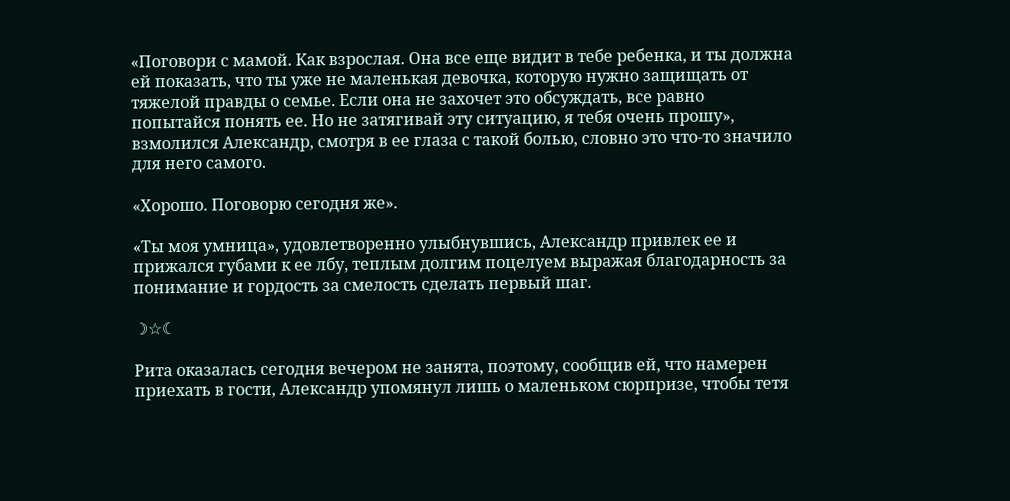«Поговори с мамой. Как взрослая. Она все еще видит в тебе ребенка, и ты должна ей показать, что ты уже не маленькая девочка, которую нужно защищать от тяжелой правды о семье. Если она не захочет это обсуждать, все равно попытайся понять ее. Но не затягивай эту ситуацию, я тебя очень прошу», взмолился Александр, смотря в ее глаза с такой болью, словно это что-то значило для него самого.

«Хорошо. Поговорю сегодня же».

«Ты моя умница», удовлетворенно улыбнувшись, Александр привлек ее и прижался губами к ее лбу, теплым долгим поцелуем выражая благодарность за понимание и гордость за смелость сделать первый шаг.

☽☆☾

Рита оказалась сегодня вечером не занята, поэтому, сообщив ей, что намерен приехать в гости, Александр упомянул лишь о маленьком сюрпризе, чтобы тетя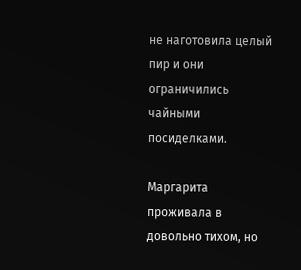не наготовила целый пир и они ограничились чайными посиделками.

Маргарита проживала в довольно тихом, но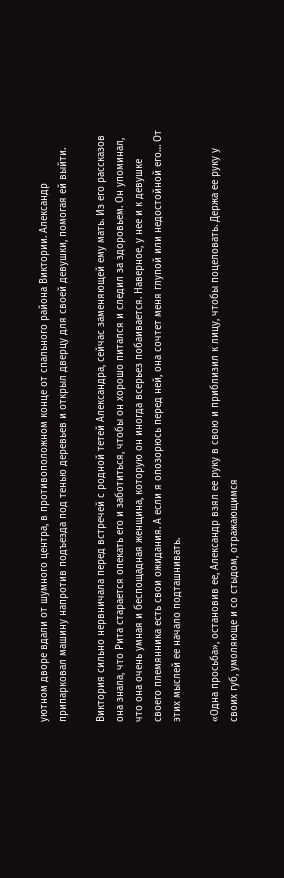уютном дворе вдали от шумного центра, в противоположном конце от спального района Виктории. Александр припарковал машину напротив подъезда под тенью деревьев и открыл дверцу для своей девушки, помогая ей выйти.

Виктория сильно нервничала перед встречей с родной тетей Александра, сейчас заменяющей ему мать. Из его рассказов она знала, что Рита старается опекать его и заботиться, чтобы он хорошо питался и следил за здоровьем. Он упоминал, что она очень умная и беспощадная женщина, которую он иногда всерьез побаивается. Наверное, у нее и к девушке своего племянника есть свои ожидания. А если я опозорюсь перед ней, она сочтет меня глупой или недостойной его… От этих мыслей ее начало подташнивать.

«Одна просьба», остановив ее, Александр взял ее руку в свою и приблизил к лицу, чтобы поцеловать. Держа ее руку у своих губ, умоляюще и со стыдом, отражающимся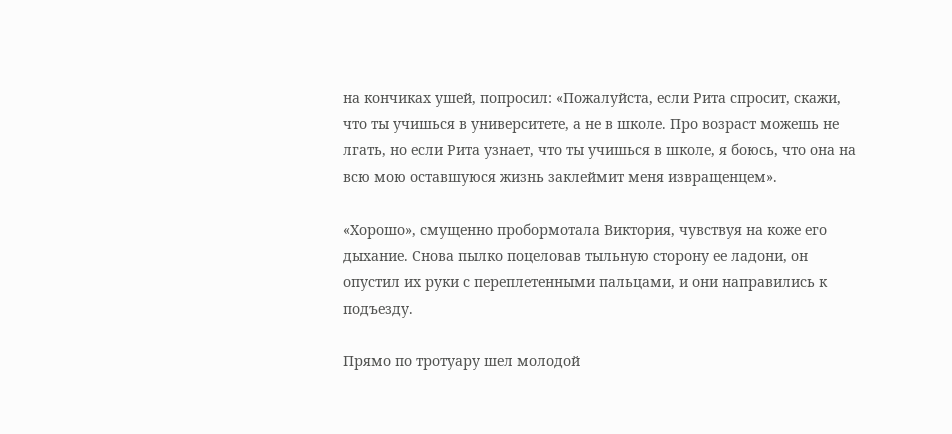на кончиках ушей, попросил: «Пожалуйста, если Рита спросит, скажи, что ты учишься в университете, а не в школе. Про возраст можешь не лгать, но если Рита узнает, что ты учишься в школе, я боюсь, что она на всю мою оставшуюся жизнь заклеймит меня извращенцем».

«Хорошо», смущенно пробормотала Виктория, чувствуя на коже его дыхание. Снова пылко поцеловав тыльную сторону ее ладони, он опустил их руки с переплетенными пальцами, и они направились к подъезду.

Прямо по тротуару шел молодой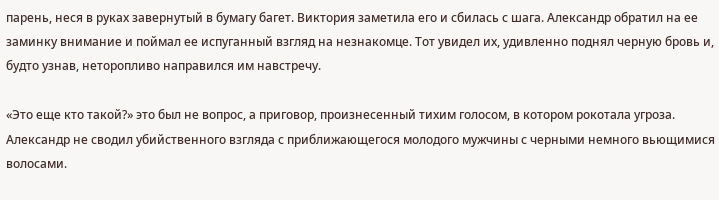парень, неся в руках завернутый в бумагу багет. Виктория заметила его и сбилась с шага. Александр обратил на ее заминку внимание и поймал ее испуганный взгляд на незнакомце. Тот увидел их, удивленно поднял черную бровь и, будто узнав, неторопливо направился им навстречу.

«Это еще кто такой?» это был не вопрос, а приговор, произнесенный тихим голосом, в котором рокотала угроза. Александр не сводил убийственного взгляда с приближающегося молодого мужчины с черными немного вьющимися волосами.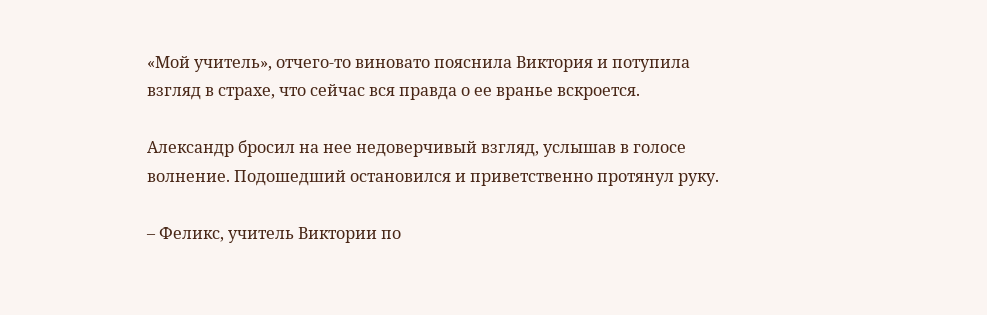«Мой учитель», отчего-то виновато пояснила Виктория и потупила взгляд в страхе, что сейчас вся правда о ее вранье вскроется.

Александр бросил на нее недоверчивый взгляд, услышав в голосе волнение. Подошедший остановился и приветственно протянул руку.

– Феликс, учитель Виктории по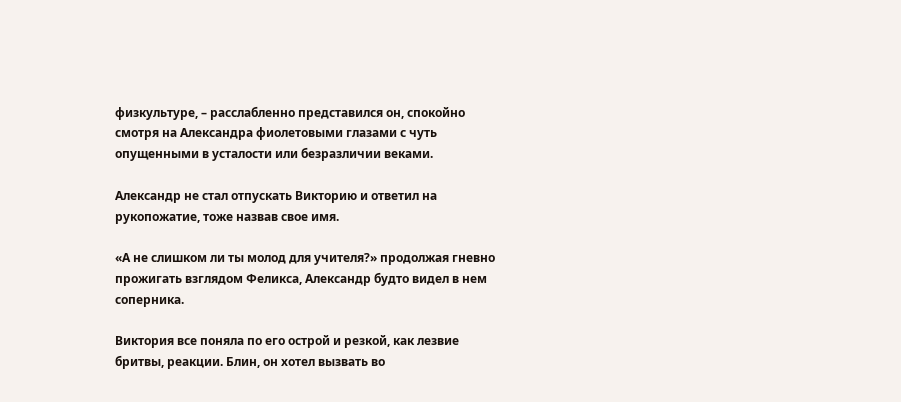физкультуре, – расслабленно представился он, спокойно смотря на Александра фиолетовыми глазами с чуть опущенными в усталости или безразличии веками.

Александр не стал отпускать Викторию и ответил на рукопожатие, тоже назвав свое имя.

«А не слишком ли ты молод для учителя?» продолжая гневно прожигать взглядом Феликса, Александр будто видел в нем соперника.

Виктория все поняла по его острой и резкой, как лезвие бритвы, реакции. Блин, он хотел вызвать во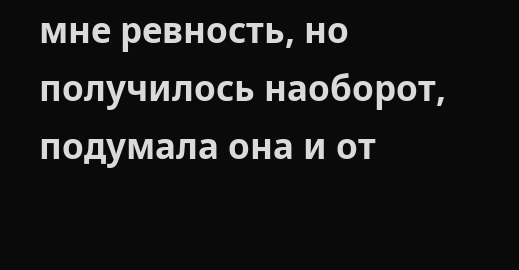мне ревность, но получилось наоборот, подумала она и от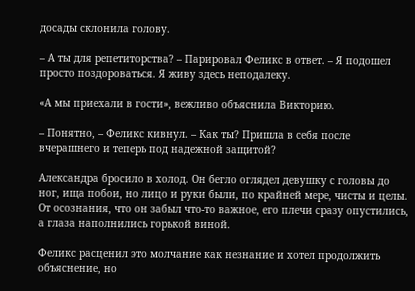досады склонила голову.

– А ты для репетиторства? – Парировал Феликс в ответ. – Я подошел просто поздороваться. Я живу здесь неподалеку.

«А мы приехали в гости», вежливо объяснила Викторию.

– Понятно, – Феликс кивнул. – Как ты? Пришла в себя после вчерашнего и теперь под надежной защитой?

Александра бросило в холод. Он бегло оглядел девушку с головы до ног, ища побои, но лицо и руки были, по крайней мере, чисты и целы. От осознания, что он забыл что-то важное, его плечи сразу опустились, а глаза наполнились горькой виной.

Феликс расценил это молчание как незнание и хотел продолжить объяснение, но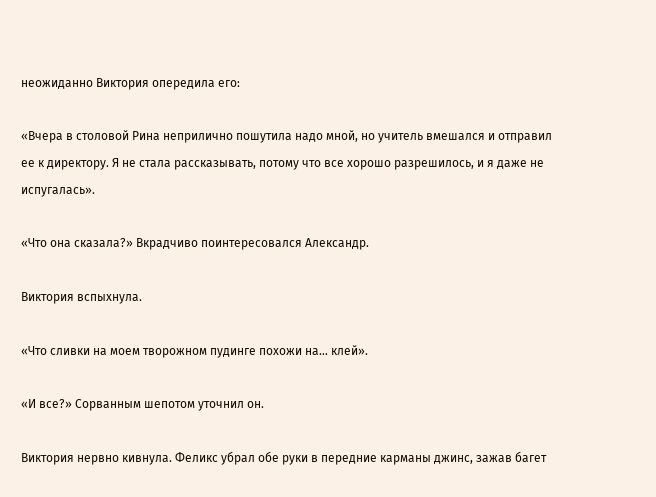неожиданно Виктория опередила его:

«Вчера в столовой Рина неприлично пошутила надо мной, но учитель вмешался и отправил ее к директору. Я не стала рассказывать, потому что все хорошо разрешилось, и я даже не испугалась».

«Что она сказала?» Вкрадчиво поинтересовался Александр.

Виктория вспыхнула.

«Что сливки на моем творожном пудинге похожи на… клей».

«И все?» Сорванным шепотом уточнил он.

Виктория нервно кивнула. Феликс убрал обе руки в передние карманы джинс, зажав багет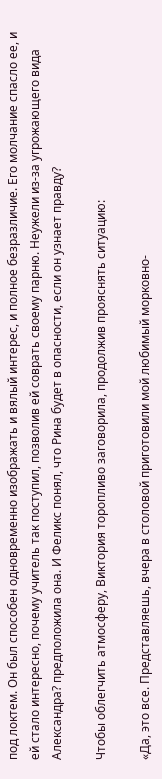под локтем. Он был способен одновременно изображать и вялый интерес, и полное безразличие. Его молчание спасло ее, и ей стало интересно, почему учитель так поступил, позволив ей соврать своему парню. Неужели из-за угрожающего вида Александра? предположила она. И Феликс понял, что Рина будет в опасности, если он узнает правду?

Чтобы облегчить атмосферу, Виктория торопливо заговорила, продолжив прояснять ситуацию:

«Да, это все. Представляешь, вчера в столовой приготовили мой любимый морковно-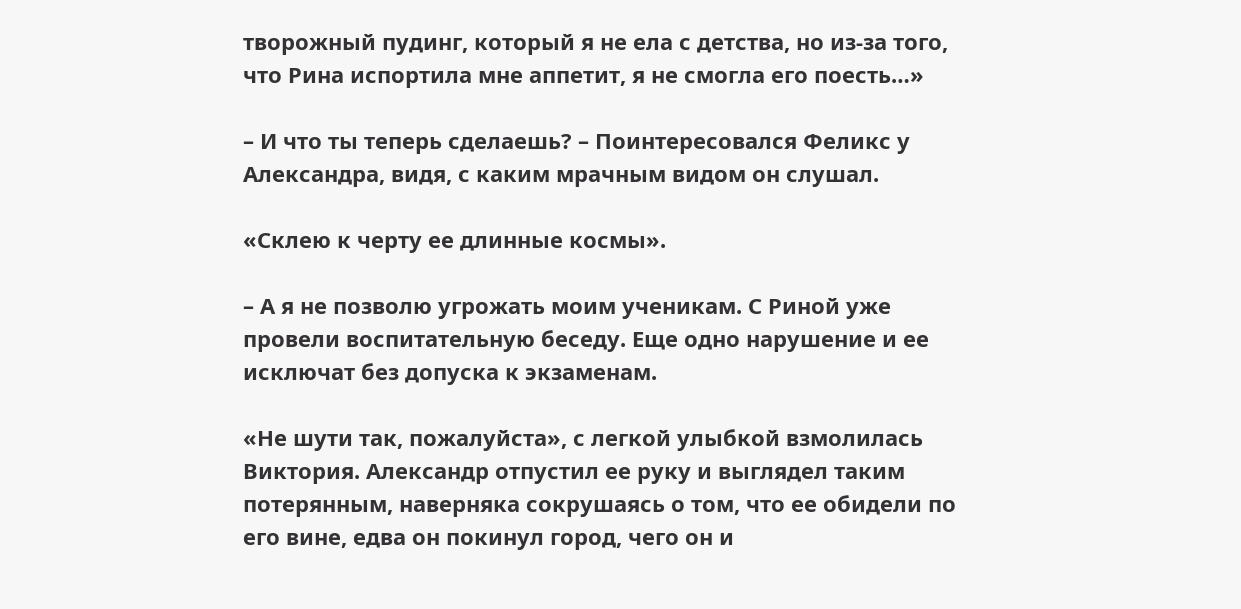творожный пудинг, который я не ела с детства, но из-за того, что Рина испортила мне аппетит, я не смогла его поесть…»

– И что ты теперь сделаешь? – Поинтересовался Феликс у Александра, видя, с каким мрачным видом он слушал.

«Склею к черту ее длинные космы».

– А я не позволю угрожать моим ученикам. С Риной уже провели воспитательную беседу. Еще одно нарушение и ее исключат без допуска к экзаменам.

«Не шути так, пожалуйста», с легкой улыбкой взмолилась Виктория. Александр отпустил ее руку и выглядел таким потерянным, наверняка сокрушаясь о том, что ее обидели по его вине, едва он покинул город, чего он и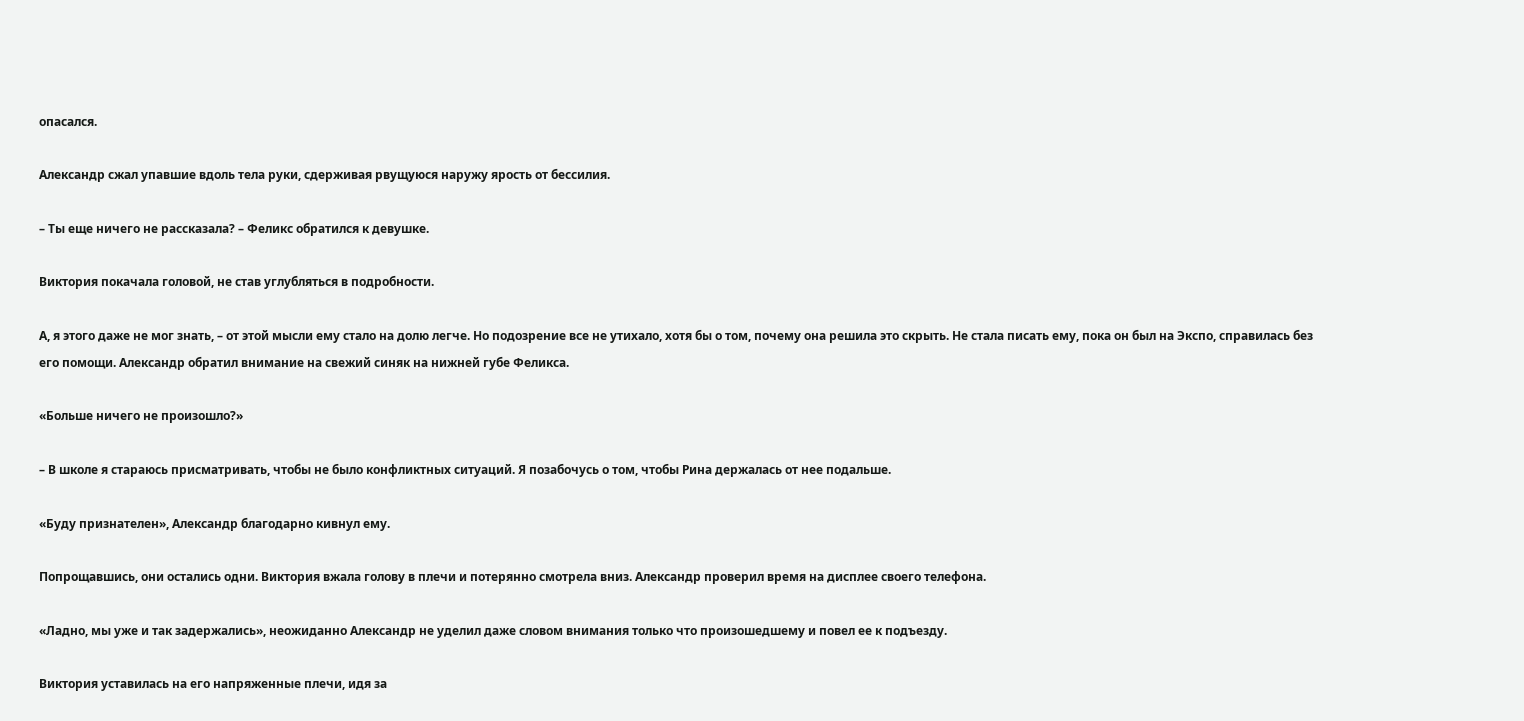опасался.

Александр сжал упавшие вдоль тела руки, сдерживая рвущуюся наружу ярость от бессилия.

– Ты еще ничего не рассказала? – Феликс обратился к девушке.

Виктория покачала головой, не став углубляться в подробности.

А, я этого даже не мог знать, – от этой мысли ему стало на долю легче. Но подозрение все не утихало, хотя бы о том, почему она решила это скрыть. Не стала писать ему, пока он был на Экспо, справилась без его помощи. Александр обратил внимание на свежий синяк на нижней губе Феликса.

«Больше ничего не произошло?»

– В школе я стараюсь присматривать, чтобы не было конфликтных ситуаций. Я позабочусь о том, чтобы Рина держалась от нее подальше.

«Буду признателен», Александр благодарно кивнул ему.

Попрощавшись, они остались одни. Виктория вжала голову в плечи и потерянно смотрела вниз. Александр проверил время на дисплее своего телефона.

«Ладно, мы уже и так задержались», неожиданно Александр не уделил даже словом внимания только что произошедшему и повел ее к подъезду.

Виктория уставилась на его напряженные плечи, идя за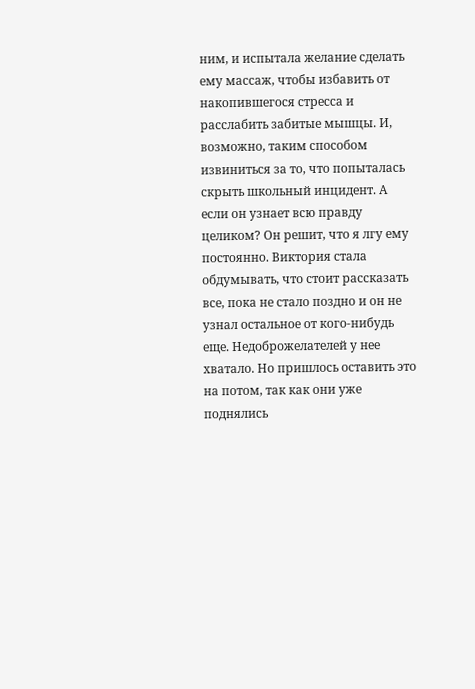ним, и испытала желание сделать ему массаж, чтобы избавить от накопившегося стресса и расслабить забитые мышцы. И, возможно, таким способом извиниться за то, что попыталась скрыть школьный инцидент. А если он узнает всю правду целиком? Он решит, что я лгу ему постоянно. Виктория стала обдумывать, что стоит рассказать все, пока не стало поздно и он не узнал остальное от кого-нибудь еще. Недоброжелателей у нее хватало. Но пришлось оставить это на потом, так как они уже поднялись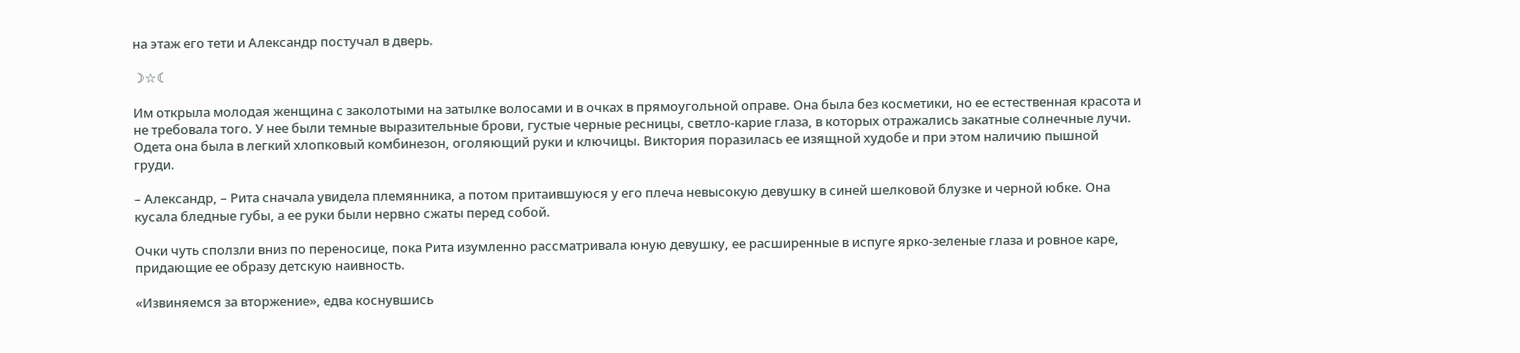на этаж его тети и Александр постучал в дверь.

☽☆☾

Им открыла молодая женщина с заколотыми на затылке волосами и в очках в прямоугольной оправе. Она была без косметики, но ее естественная красота и не требовала того. У нее были темные выразительные брови, густые черные ресницы, светло-карие глаза, в которых отражались закатные солнечные лучи. Одета она была в легкий хлопковый комбинезон, оголяющий руки и ключицы. Виктория поразилась ее изящной худобе и при этом наличию пышной груди.

– Александр, – Рита сначала увидела племянника, а потом притаившуюся у его плеча невысокую девушку в синей шелковой блузке и черной юбке. Она кусала бледные губы, а ее руки были нервно сжаты перед собой.

Очки чуть сползли вниз по переносице, пока Рита изумленно рассматривала юную девушку, ее расширенные в испуге ярко-зеленые глаза и ровное каре, придающие ее образу детскую наивность.

«Извиняемся за вторжение», едва коснувшись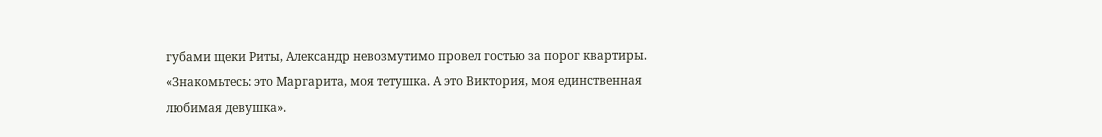губами щеки Риты, Александр невозмутимо провел гостью за порог квартиры. «Знакомьтесь: это Маргарита, моя тетушка. А это Виктория, моя единственная любимая девушка».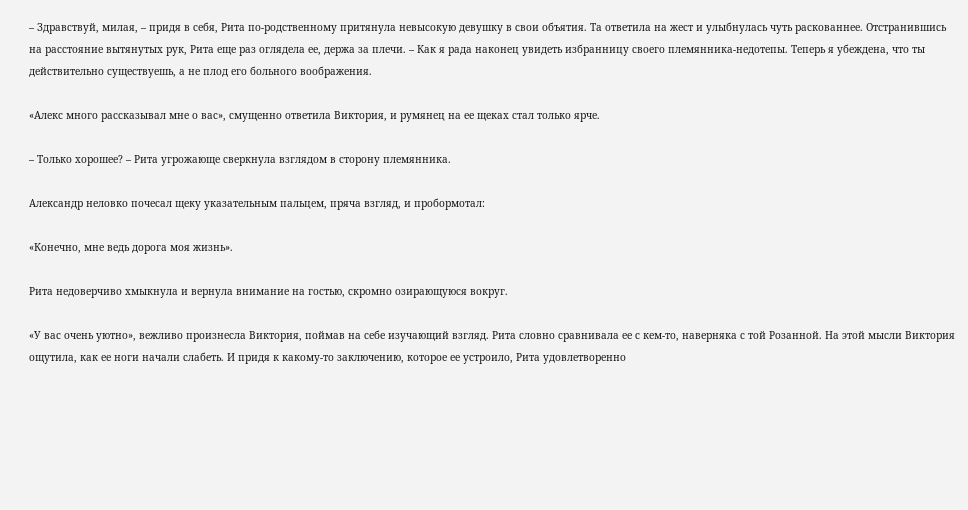– Здравствуй, милая, – придя в себя, Рита по-родственному притянула невысокую девушку в свои объятия. Та ответила на жест и улыбнулась чуть раскованнее. Отстранившись на расстояние вытянутых рук, Рита еще раз оглядела ее, держа за плечи. – Как я рада наконец увидеть избранницу своего племянника-недотепы. Теперь я убеждена, что ты действительно существуешь, а не плод его больного воображения.

«Алекс много рассказывал мне о вас», смущенно ответила Виктория, и румянец на ее щеках стал только ярче.

– Только хорошее? – Рита угрожающе сверкнула взглядом в сторону племянника.

Александр неловко почесал щеку указательным пальцем, пряча взгляд, и пробормотал:

«Конечно, мне ведь дорога моя жизнь».

Рита недоверчиво хмыкнула и вернула внимание на гостью, скромно озирающуюся вокруг.

«У вас очень уютно», вежливо произнесла Виктория, поймав на себе изучающий взгляд. Рита словно сравнивала ее с кем-то, наверняка с той Розанной. На этой мысли Виктория ощутила, как ее ноги начали слабеть. И придя к какому-то заключению, которое ее устроило, Рита удовлетворенно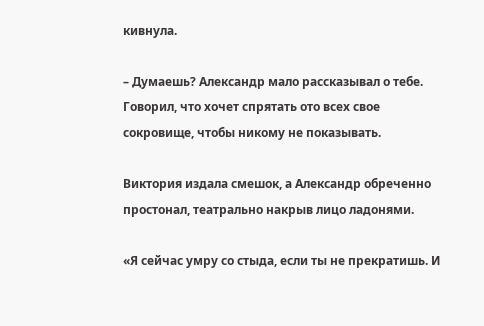кивнула.

– Думаешь? Александр мало рассказывал о тебе. Говорил, что хочет спрятать ото всех свое сокровище, чтобы никому не показывать.

Виктория издала смешок, а Александр обреченно простонал, театрально накрыв лицо ладонями.

«Я сейчас умру со стыда, если ты не прекратишь. И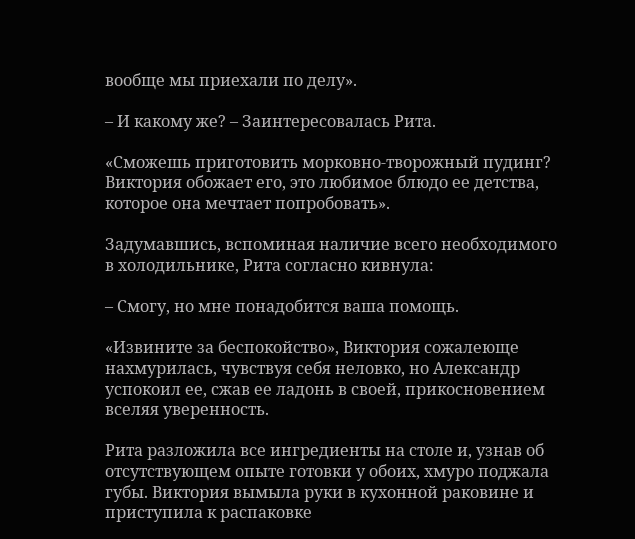вообще мы приехали по делу».

– И какому же? – Заинтересовалась Рита.

«Сможешь приготовить морковно-творожный пудинг? Виктория обожает его, это любимое блюдо ее детства, которое она мечтает попробовать».

Задумавшись, вспоминая наличие всего необходимого в холодильнике, Рита согласно кивнула:

– Смогу, но мне понадобится ваша помощь.

«Извините за беспокойство», Виктория сожалеюще нахмурилась, чувствуя себя неловко, но Александр успокоил ее, сжав ее ладонь в своей, прикосновением вселяя уверенность.

Рита разложила все ингредиенты на столе и, узнав об отсутствующем опыте готовки у обоих, хмуро поджала губы. Виктория вымыла руки в кухонной раковине и приступила к распаковке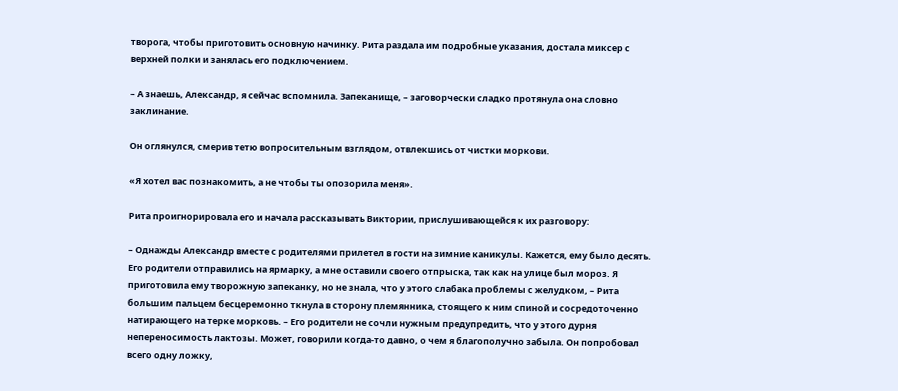творога, чтобы приготовить основную начинку. Рита раздала им подробные указания, достала миксер с верхней полки и занялась его подключением.

– А знаешь, Александр, я сейчас вспомнила. Запеканище, – заговорчески сладко протянула она словно заклинание.

Он оглянулся, смерив тетю вопросительным взглядом, отвлекшись от чистки моркови.

«Я хотел вас познакомить, а не чтобы ты опозорила меня».

Рита проигнорировала его и начала рассказывать Виктории, прислушивающейся к их разговору:

– Однажды Александр вместе с родителями прилетел в гости на зимние каникулы. Кажется, ему было десять. Его родители отправились на ярмарку, а мне оставили своего отпрыска, так как на улице был мороз. Я приготовила ему творожную запеканку, но не знала, что у этого слабака проблемы с желудком, – Рита большим пальцем бесцеремонно ткнула в сторону племянника, стоящего к ним спиной и сосредоточенно натирающего на терке морковь. – Его родители не сочли нужным предупредить, что у этого дурня непереносимость лактозы. Может, говорили когда-то давно, о чем я благополучно забыла. Он попробовал всего одну ложку,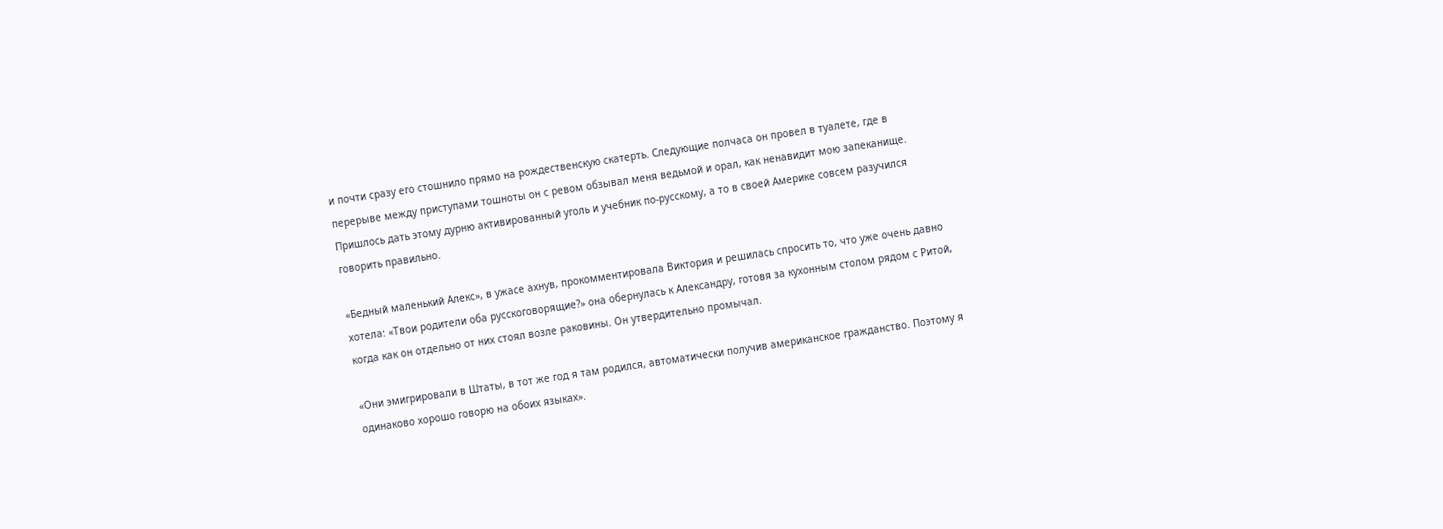и почти сразу его стошнило прямо на рождественскую скатерть. Следующие полчаса он провел в туалете, где в перерыве между приступами тошноты он с ревом обзывал меня ведьмой и орал, как ненавидит мою запеканище. Пришлось дать этому дурню активированный уголь и учебник по-русскому, а то в своей Америке совсем разучился говорить правильно.

«Бедный маленький Алекс», в ужасе ахнув, прокомментировала Виктория и решилась спросить то, что уже очень давно хотела: «Твои родители оба русскоговорящие?» она обернулась к Александру, готовя за кухонным столом рядом с Ритой, когда как он отдельно от них стоял возле раковины. Он утвердительно промычал.

«Они эмигрировали в Штаты, в тот же год я там родился, автоматически получив американское гражданство. Поэтому я одинаково хорошо говорю на обоих языках».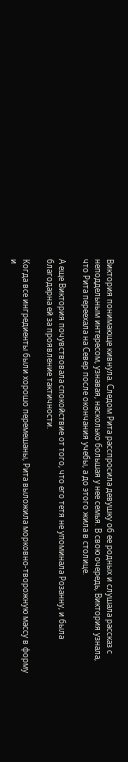Виктория понимающе кивнула. Следом Рита расспросила девушку об ее родных и слушала рассказ с неподдельным интересом, узнавая, насколько большая у нее семья. В свою очередь, Виктория узнала, что Рита переехала на Север после окончания учебы, а до этого жила в столице.

А еще Виктория почувствовала спокойствие от того, что его тетя не упоминала Розанну, и была благодарна ей за проявление тактичности.

Когда все ингредиенты были хорошо перемешаны, Рита выложила морковно-творожную массу в форму и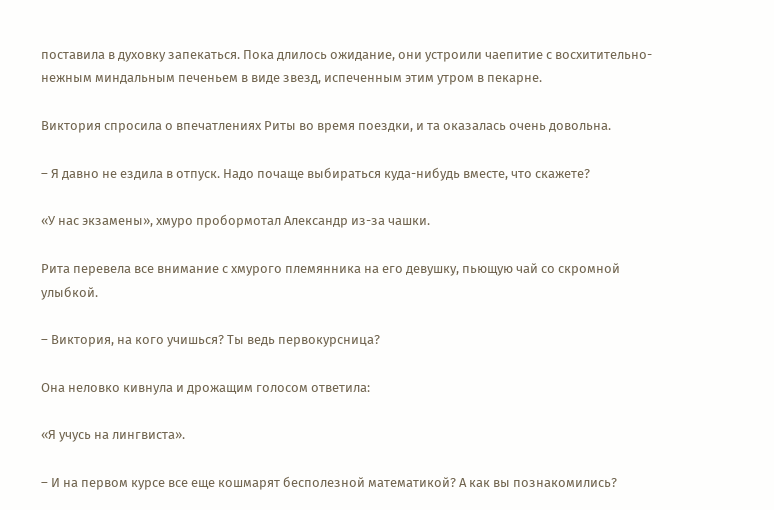поставила в духовку запекаться. Пока длилось ожидание, они устроили чаепитие с восхитительно-нежным миндальным печеньем в виде звезд, испеченным этим утром в пекарне.

Виктория спросила о впечатлениях Риты во время поездки, и та оказалась очень довольна.

– Я давно не ездила в отпуск. Надо почаще выбираться куда-нибудь вместе, что скажете?

«У нас экзамены», хмуро пробормотал Александр из-за чашки.

Рита перевела все внимание с хмурого племянника на его девушку, пьющую чай со скромной улыбкой.

– Виктория, на кого учишься? Ты ведь первокурсница?

Она неловко кивнула и дрожащим голосом ответила:

«Я учусь на лингвиста».

– И на первом курсе все еще кошмарят бесполезной математикой? А как вы познакомились?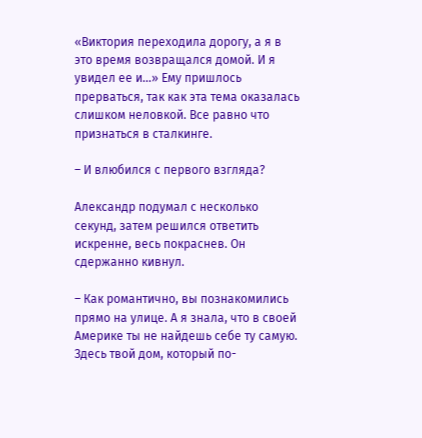«Виктория переходила дорогу, а я в это время возвращался домой. И я увидел ее и…» Ему пришлось прерваться, так как эта тема оказалась слишком неловкой. Все равно что признаться в сталкинге.

– И влюбился с первого взгляда?

Александр подумал с несколько секунд, затем решился ответить искренне, весь покраснев. Он сдержанно кивнул.

– Как романтично, вы познакомились прямо на улице. А я знала, что в своей Америке ты не найдешь себе ту самую. Здесь твой дом, который по-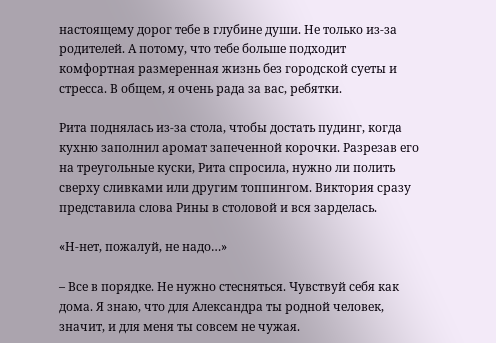настоящему дорог тебе в глубине души. Не только из-за родителей. А потому, что тебе больше подходит комфортная размеренная жизнь без городской суеты и стресса. В общем, я очень рада за вас, ребятки.

Рита поднялась из-за стола, чтобы достать пудинг, когда кухню заполнил аромат запеченной корочки. Разрезав его на треугольные куски, Рита спросила, нужно ли полить сверху сливками или другим топпингом. Виктория сразу представила слова Рины в столовой и вся зарделась.

«Н-нет, пожалуй, не надо…»

– Все в порядке. Не нужно стесняться. Чувствуй себя как дома. Я знаю, что для Александра ты родной человек, значит, и для меня ты совсем не чужая.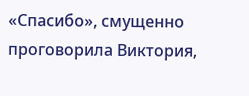«Спасибо», смущенно проговорила Виктория,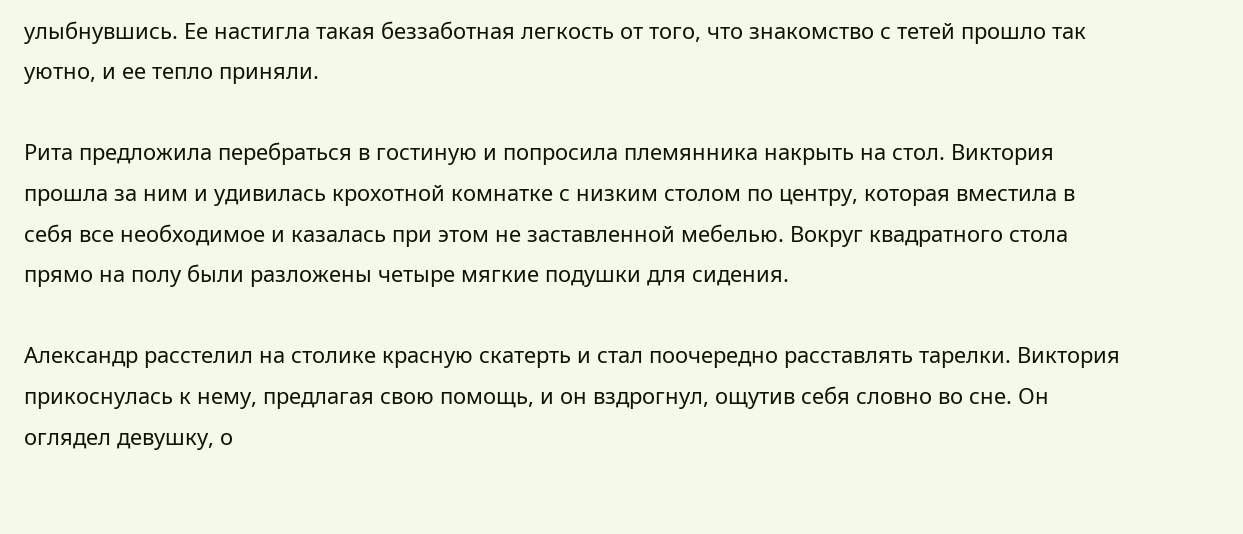улыбнувшись. Ее настигла такая беззаботная легкость от того, что знакомство с тетей прошло так уютно, и ее тепло приняли.

Рита предложила перебраться в гостиную и попросила племянника накрыть на стол. Виктория прошла за ним и удивилась крохотной комнатке с низким столом по центру, которая вместила в себя все необходимое и казалась при этом не заставленной мебелью. Вокруг квадратного стола прямо на полу были разложены четыре мягкие подушки для сидения.

Александр расстелил на столике красную скатерть и стал поочередно расставлять тарелки. Виктория прикоснулась к нему, предлагая свою помощь, и он вздрогнул, ощутив себя словно во сне. Он оглядел девушку, о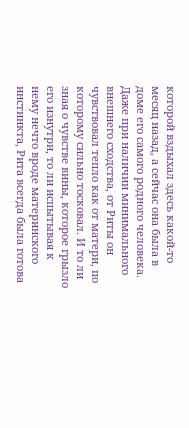которой вздыхал здесь какой-то месяц назад, а сейчас она была в доме его самого родного человека. Даже при наличии минимального внешнего сходства, от Риты он чувствовал тепло как от матери, по которому сильно тосковал. И то ли зная о чувстве вины, которое грызло его изнутри, то ли испытывая к нему нечто вроде материнского инстинкта, Рита всегда была готова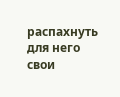распахнуть для него свои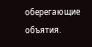оберегающие объятия.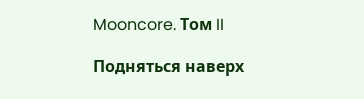Mooncore. Том II

Подняться наверх